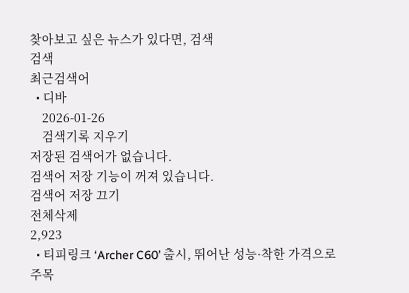찾아보고 싶은 뉴스가 있다면, 검색
검색
최근검색어
  • 디바
    2026-01-26
    검색기록 지우기
저장된 검색어가 없습니다.
검색어 저장 기능이 꺼져 있습니다.
검색어 저장 끄기
전체삭제
2,923
  • 티피링크 ‘Archer C60’ 출시, 뛰어난 성능·착한 가격으로 주목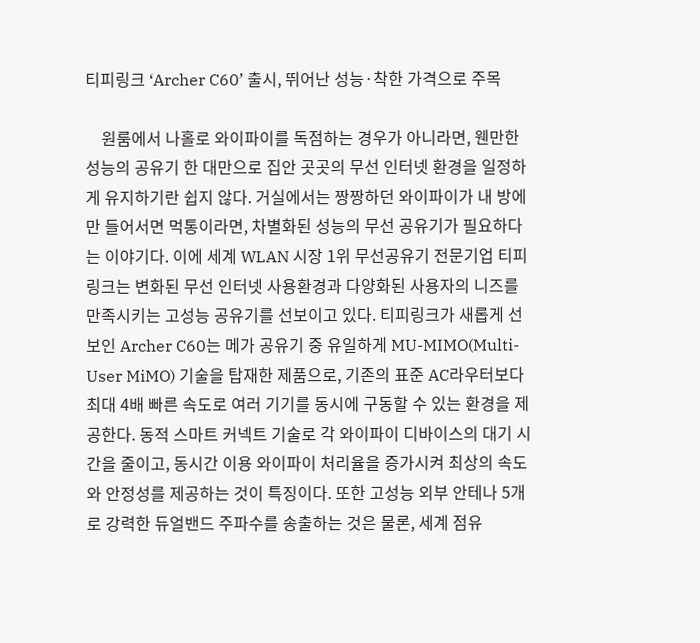티피링크 ‘Archer C60’ 출시, 뛰어난 성능·착한 가격으로 주목

    원룸에서 나홀로 와이파이를 독점하는 경우가 아니라면, 웬만한 성능의 공유기 한 대만으로 집안 곳곳의 무선 인터넷 환경을 일정하게 유지하기란 쉽지 않다. 거실에서는 짱짱하던 와이파이가 내 방에만 들어서면 먹통이라면, 차별화된 성능의 무선 공유기가 필요하다는 이야기다. 이에 세계 WLAN 시장 1위 무선공유기 전문기업 티피링크는 변화된 무선 인터넷 사용환경과 다양화된 사용자의 니즈를 만족시키는 고성능 공유기를 선보이고 있다. 티피링크가 새롭게 선보인 Archer C60는 메가 공유기 중 유일하게 MU-MIMO(Multi-User MiMO) 기술을 탑재한 제품으로, 기존의 표준 AC라우터보다 최대 4배 빠른 속도로 여러 기기를 동시에 구동할 수 있는 환경을 제공한다. 동적 스마트 커넥트 기술로 각 와이파이 디바이스의 대기 시간을 줄이고, 동시간 이용 와이파이 처리율을 증가시켜 최상의 속도와 안정성를 제공하는 것이 특징이다. 또한 고성능 외부 안테나 5개로 강력한 듀얼밴드 주파수를 송출하는 것은 물론, 세계 점유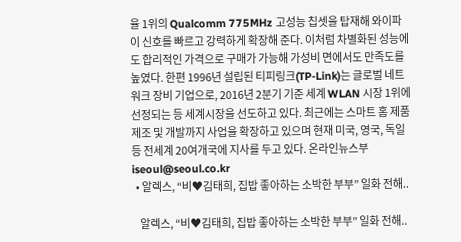율 1위의 Qualcomm 775MHz 고성능 칩셋을 탑재해 와이파이 신호를 빠르고 강력하게 확장해 준다. 이처럼 차별화된 성능에도 합리적인 가격으로 구매가 가능해 가성비 면에서도 만족도를 높였다. 한편 1996년 설립된 티피링크(TP-Link)는 글로벌 네트워크 장비 기업으로, 2016년 2분기 기준 세계 WLAN 시장 1위에 선정되는 등 세계시장을 선도하고 있다. 최근에는 스마트 홈 제품 제조 및 개발까지 사업을 확장하고 있으며 현재 미국, 영국, 독일 등 전세계 20여개국에 지사를 두고 있다. 온라인뉴스부 iseoul@seoul.co.kr
  • 알렉스, “비♥김태희, 집밥 좋아하는 소박한 부부” 일화 전해..

    알렉스, “비♥김태희, 집밥 좋아하는 소박한 부부” 일화 전해..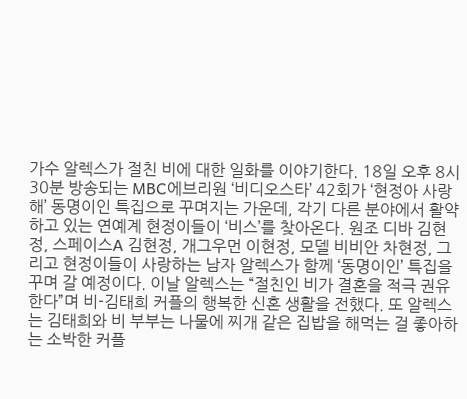가수 알렉스가 절친 비에 대한 일화를 이야기한다. 18일 오후 8시 30분 방송되는 MBC에브리원 ‘비디오스타’ 42회가 ‘현정아 사랑해’ 동명이인 특집으로 꾸며지는 가운데, 각기 다른 분야에서 활약하고 있는 연예계 현정이들이 ‘비스’를 찾아온다. 원조 디바 김현정, 스페이스A 김현정, 개그우먼 이현정, 모델 비비안 차현정, 그리고 현정이들이 사랑하는 남자 알렉스가 함께 ‘동명이인’ 특집을 꾸며 갈 예정이다. 이날 알렉스는 “절친인 비가 결혼을 적극 권유한다”며 비-김태희 커플의 행복한 신혼 생활을 전했다. 또 알렉스는 김태희와 비 부부는 나물에 찌개 같은 집밥을 해먹는 걸 좋아하는 소박한 커플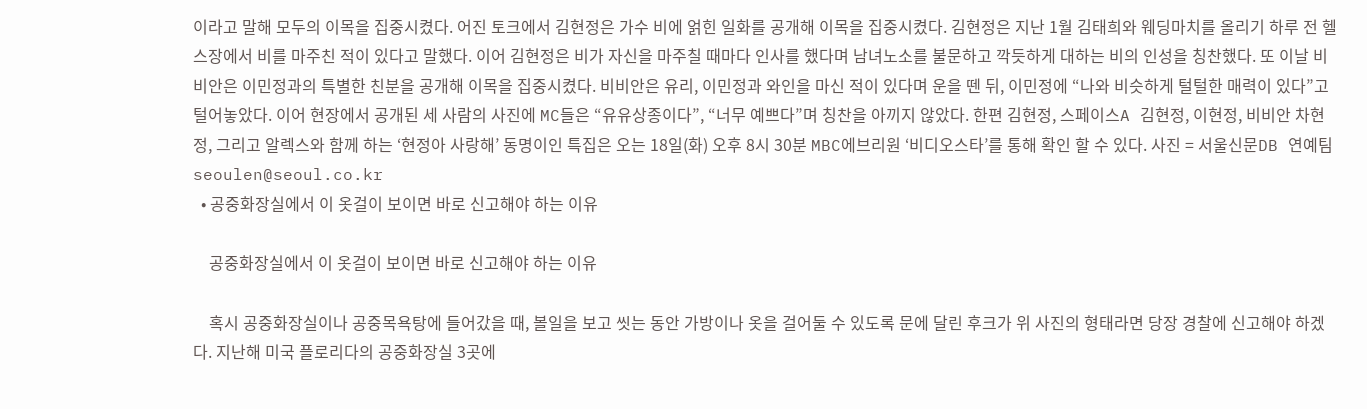이라고 말해 모두의 이목을 집중시켰다. 어진 토크에서 김현정은 가수 비에 얽힌 일화를 공개해 이목을 집중시켰다. 김현정은 지난 1월 김태희와 웨딩마치를 올리기 하루 전 헬스장에서 비를 마주친 적이 있다고 말했다. 이어 김현정은 비가 자신을 마주칠 때마다 인사를 했다며 남녀노소를 불문하고 깍듯하게 대하는 비의 인성을 칭찬했다. 또 이날 비비안은 이민정과의 특별한 친분을 공개해 이목을 집중시켰다. 비비안은 유리, 이민정과 와인을 마신 적이 있다며 운을 뗀 뒤, 이민정에 “나와 비슷하게 털털한 매력이 있다”고 털어놓았다. 이어 현장에서 공개된 세 사람의 사진에 MC들은 “유유상종이다”, “너무 예쁘다”며 칭찬을 아끼지 않았다. 한편 김현정, 스페이스A 김현정, 이현정, 비비안 차현정, 그리고 알렉스와 함께 하는 ‘현정아 사랑해’ 동명이인 특집은 오는 18일(화) 오후 8시 30분 MBC에브리원 ‘비디오스타’를 통해 확인 할 수 있다. 사진 = 서울신문DB 연예팀 seoulen@seoul.co.kr
  • 공중화장실에서 이 옷걸이 보이면 바로 신고해야 하는 이유

    공중화장실에서 이 옷걸이 보이면 바로 신고해야 하는 이유

    혹시 공중화장실이나 공중목욕탕에 들어갔을 때, 볼일을 보고 씻는 동안 가방이나 옷을 걸어둘 수 있도록 문에 달린 후크가 위 사진의 형태라면 당장 경찰에 신고해야 하겠다. 지난해 미국 플로리다의 공중화장실 3곳에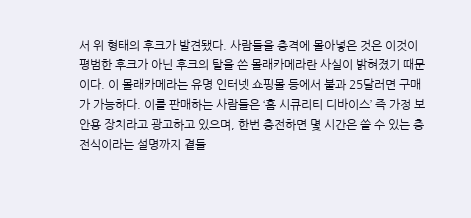서 위 형태의 후크가 발견됐다. 사람들을 충격에 몰아넣은 것은 이것이 평범한 후크가 아닌 후크의 탈을 쓴 몰래카메라란 사실이 밝혀졌기 때문이다. 이 몰래카메라는 유명 인터넷 쇼핑몰 등에서 불과 25달러면 구매가 가능하다. 이를 판매하는 사람들은 ‘홈 시큐리티 디바이스’ 즉 가정 보안용 장치라고 광고하고 있으며, 한번 충전하면 몇 시간은 쓸 수 있는 충전식이라는 설명까지 곁들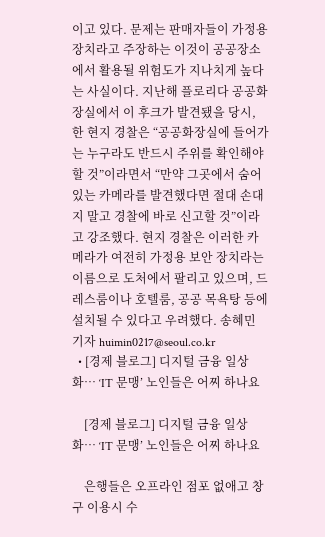이고 있다. 문제는 판매자들이 가정용 장치라고 주장하는 이것이 공공장소에서 활용될 위험도가 지나치게 높다는 사실이다. 지난해 플로리다 공공화장실에서 이 후크가 발견됐을 당시, 한 현지 경찰은 “공공화장실에 들어가는 누구라도 반드시 주위를 확인해야 할 것”이라면서 “만약 그곳에서 숨어있는 카메라를 발견했다면 절대 손대지 말고 경찰에 바로 신고할 것”이라고 강조했다. 현지 경찰은 이러한 카메라가 여전히 가정용 보안 장치라는 이름으로 도처에서 팔리고 있으며, 드레스룸이나 호텔룸, 공공 목욕탕 등에 설치될 수 있다고 우려했다. 송혜민 기자 huimin0217@seoul.co.kr
  • [경제 블로그] 디지털 금융 일상화… ‘IT 문맹’ 노인들은 어찌 하나요

    [경제 블로그] 디지털 금융 일상화… ‘IT 문맹’ 노인들은 어찌 하나요

    은행들은 오프라인 점포 없애고 창구 이용시 수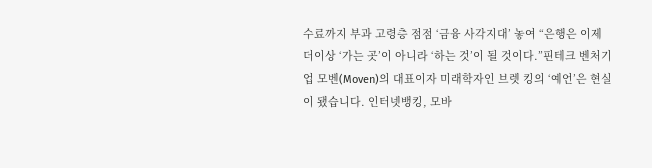수료까지 부과 고령층 점점 ‘금융 사각지대’ 놓여 “은행은 이제 더이상 ‘가는 곳’이 아니라 ‘하는 것’이 될 것이다.”핀테크 벤처기업 모벤(Moven)의 대표이자 미래학자인 브렛 킹의 ‘예언’은 현실이 됐습니다. 인터넷뱅킹, 모바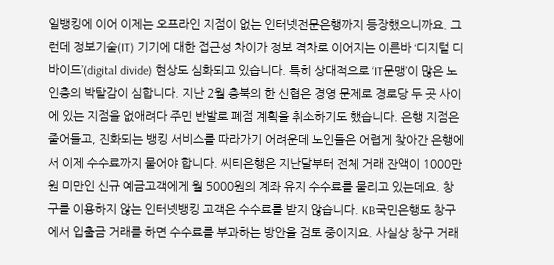일뱅킹에 이어 이제는 오프라인 지점이 없는 인터넷전문은행까지 등장했으니까요. 그런데 정보기술(IT) 기기에 대한 접근성 차이가 정보 격차로 이어지는 이른바 ‘디지털 디바이드’(digital divide) 현상도 심화되고 있습니다. 특히 상대적으로 ‘IT문맹’이 많은 노인층의 박탈감이 심합니다. 지난 2월 충북의 한 신협은 경영 문제로 경로당 두 곳 사이에 있는 지점을 없애려다 주민 반발로 폐점 계획을 취소하기도 했습니다. 은행 지점은 줄어들고, 진화되는 뱅킹 서비스를 따라가기 어려운데 노인들은 어렵게 찾아간 은행에서 이제 수수료까지 물어야 합니다. 씨티은행은 지난달부터 전체 거래 잔액이 1000만원 미만인 신규 예금고객에게 월 5000원의 계좌 유지 수수료를 물리고 있는데요. 창구를 이용하지 않는 인터넷뱅킹 고객은 수수료를 받지 않습니다. KB국민은행도 창구에서 입출금 거래를 하면 수수료를 부과하는 방안을 검토 중이지요. 사실상 창구 거래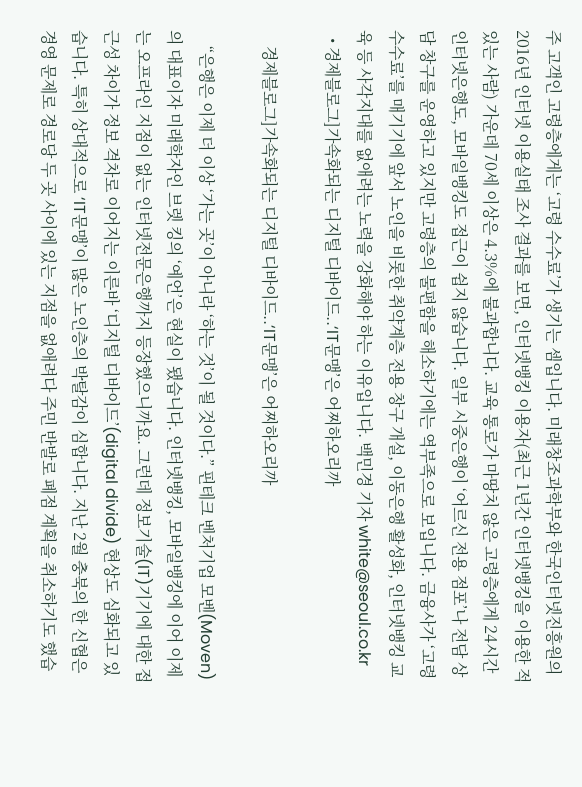주 고객인 고령층에게는 ‘고령 수수료’가 생기는 셈입니다. 미래창조과학부와 한국인터넷진흥원의 2016년 인터넷 이용실태 조사 결과를 보면, 인터넷뱅킹 이용자(최근 1년간 인터넷뱅킹을 이용한 적 있는 사람) 가운데 70세 이상은 4.3%에 불과합니다. 교육 통로가 마땅치 않은 고령층에게 24시간 인터넷은행도, 모바일뱅킹도 접근이 쉽지 않습니다. 일부 시중은행이 ‘어르신 전용 점포’나 전담 상담 창구를 운영하고 있지만 고령층의 불편함을 해소하기에는 역부족으로 보입니다. 금융사가 ‘고령 수수료’를 매기기에 앞서 노인을 비롯한 취약계층 전용 창구 개설, 이동은행 활성화, 인터넷뱅킹 교육 등 사각지대를 없애려는 노력을 강화해야 하는 이유입니다. 백민경 기자 white@seoul.co.kr
  • 경제블로그]가속화되는 디지털 디바이드..‘IT문맹’은 어찌하오리까

    경제블로그]가속화되는 디지털 디바이드..‘IT문맹’은 어찌하오리까

    “은행은 이제 더 이상 ‘가는 곳’이 아니라 ‘하는 것’이 될 것이다.” 핀테크 벤처기업 모벤(Moven)의 대표이자 미래학자인 브렛 킹의 ‘예언’은 현실이 됐습니다. 인터넷뱅킹, 모바일뱅킹에 이어 이제는 오프라인 지점이 없는 인터넷전문은행까지 등장했으니까요. 그런데 정보기술(IT)기기에 대한 접근성 차이가 정보 격차로 이어지는 이른바 ‘디지털 디바이드’(digital divide) 현상도 심화되고 있습니다. 특히 상대적으로 ‘IT문맹’이 많은 노인층의 박탈감이 심합니다. 지난 2월 충북의 한 신협은 경영 문제로 경로당 두 곳 사이에 있는 지점을 없애려다 주민 반발로 폐점 계획을 취소하기도 했습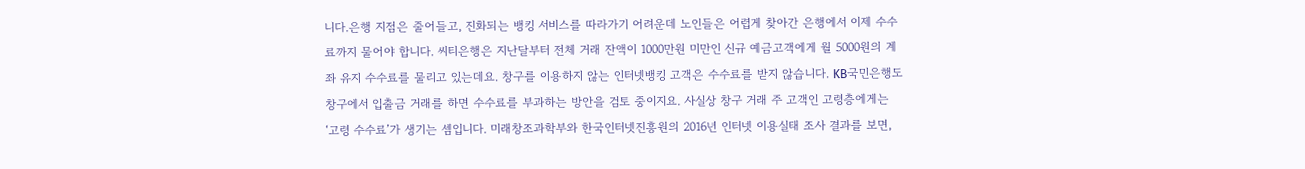니다.은행 지점은 줄어들고, 진화되는 뱅킹 서비스를 따라가기 어려운데 노인들은 어렵게 찾아간 은행에서 이제 수수료까지 물어야 합니다. 씨티은행은 지난달부터 전체 거래 잔액이 1000만원 미만인 신규 예금고객에게 월 5000원의 계좌 유지 수수료를 물리고 있는데요. 창구를 이용하지 않는 인터넷뱅킹 고객은 수수료를 받지 않습니다. KB국민은행도 창구에서 입출금 거래를 하면 수수료를 부과하는 방안을 검토 중이지요. 사실상 창구 거래 주 고객인 고령층에게는 ‘고령 수수료’가 생기는 셈입니다. 미래창조과학부와 한국인터넷진흥원의 2016년 인터넷 이용실태 조사 결과를 보면,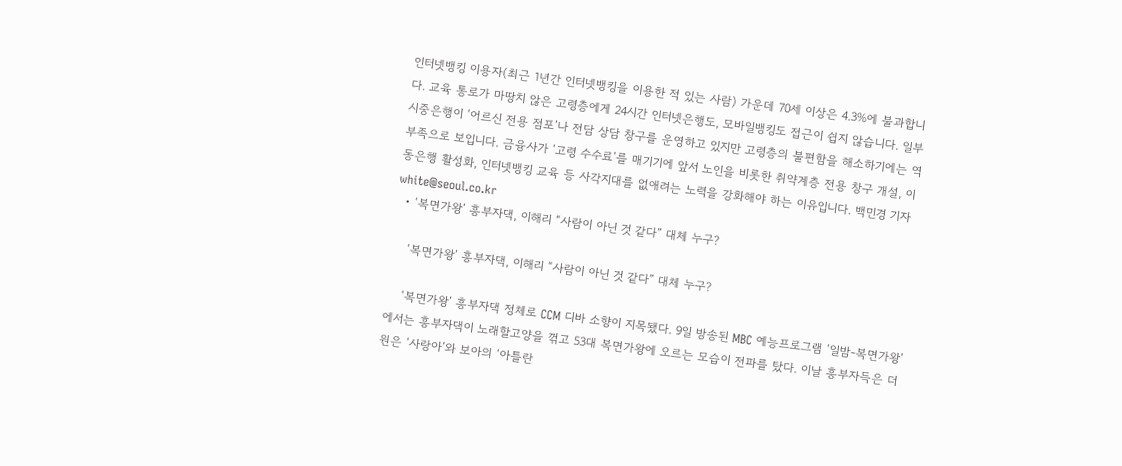인터넷뱅킹 이용자(최근 1년간 인터넷뱅킹을 이용한 적 있는 사람) 가운데 70세 이상은 4.3%에 불과합니다. 교육 통로가 마땅치 않은 고령층에게 24시간 인터넷은행도, 모바일뱅킹도 접근이 쉽지 않습니다. 일부 시중은행이 ‘어르신 전용 점포’나 전담 상담 창구를 운영하고 있지만 고령층의 불편함을 해소하기에는 역부족으로 보입니다. 금융사가 ‘고령 수수료’를 매기기에 앞서 노인을 비롯한 취약계층 전용 창구 개설, 이동은행 활성화, 인터넷뱅킹 교육 등 사각지대를 없애려는 노력을 강화해야 하는 이유입니다. 백민경 기자 white@seoul.co.kr
  • ‘복면가왕’ 흥부자댁, 이해리 “사람이 아닌 것 같다” 대체 누구?

    ‘복면가왕’ 흥부자댁, 이해리 “사람이 아닌 것 같다” 대체 누구?

    ‘복면가왕’ 흥부자댁 정체로 CCM 디바 소향이 지목됐다. 9일 방송된 MBC 예능프로그램 ‘일밤-복면가왕’에서는 흥부자댁이 노래할고양을 꺾고 53대 복면가왕에 오르는 모습이 전파를 탔다. 이날 흥부자득은 더원은 ‘사랑아’와 보아의 ‘아틀란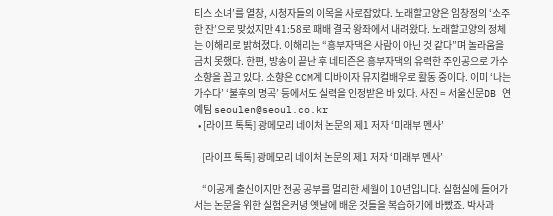티스 소녀’를 열창, 시청자들의 이목을 사로잡았다. 노래할고양은 임창정의 ‘소주 한 잔’으로 맞섰지만 41:58로 패배 결국 왕좌에서 내려왔다. 노래할고양의 정체는 이해리로 밝혀졌다. 이해리는 “흥부자댁은 사람이 아닌 것 같다”며 놀라움을 금치 못했다. 한편, 방송이 끝난 후 네티즌은 흥부자댁의 유력한 주인공으로 가수 소향을 꼽고 있다. 소향은 CCM계 디바이자 뮤지컬배우로 활동 중이다. 이미 ‘나는 가수다’ ‘불후의 명곡’ 등에서도 실력을 인정받은 바 있다. 사진 = 서울신문DB 연예팀 seoulen@seoul.co.kr
  • [라이프 톡톡] 광메모리 네이처 논문의 제1 저자 ‘미래부 멘사’

    [라이프 톡톡] 광메모리 네이처 논문의 제1 저자 ‘미래부 멘사’

    “이공계 출신이지만 전공 공부를 멀리한 세월이 10년입니다. 실험실에 들어가서는 논문을 위한 실험은커녕 옛날에 배운 것들을 복습하기에 바빴죠. 박사과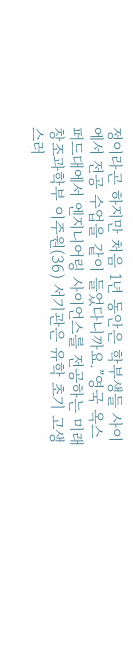정이라곤 하지만 처음 1년 동안은 학부생들 사이에서 전공 수업을 같이 들었다니까요.”영국 옥스퍼드대에서 엔지니어링 사이언스를 전공하는 미래창조과학부 이주원(36) 서기관은 유학 초기 고생스러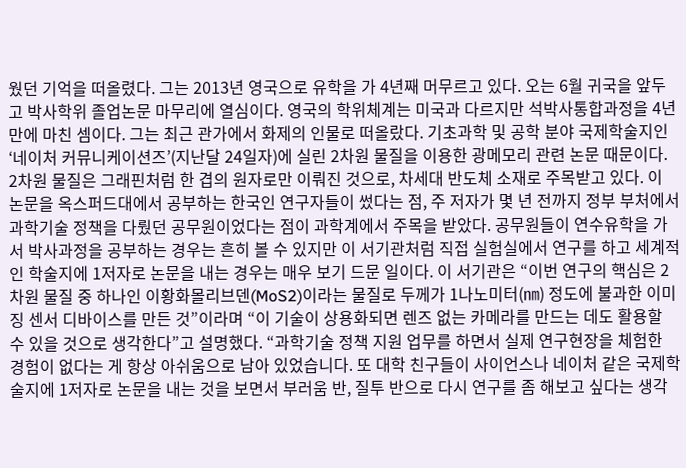웠던 기억을 떠올렸다. 그는 2013년 영국으로 유학을 가 4년째 머무르고 있다. 오는 6월 귀국을 앞두고 박사학위 졸업논문 마무리에 열심이다. 영국의 학위체계는 미국과 다르지만 석박사통합과정을 4년 만에 마친 셈이다. 그는 최근 관가에서 화제의 인물로 떠올랐다. 기초과학 및 공학 분야 국제학술지인 ‘네이처 커뮤니케이션즈’(지난달 24일자)에 실린 2차원 물질을 이용한 광메모리 관련 논문 때문이다. 2차원 물질은 그래핀처럼 한 겹의 원자로만 이뤄진 것으로, 차세대 반도체 소재로 주목받고 있다. 이 논문을 옥스퍼드대에서 공부하는 한국인 연구자들이 썼다는 점, 주 저자가 몇 년 전까지 정부 부처에서 과학기술 정책을 다뤘던 공무원이었다는 점이 과학계에서 주목을 받았다. 공무원들이 연수유학을 가서 박사과정을 공부하는 경우는 흔히 볼 수 있지만 이 서기관처럼 직접 실험실에서 연구를 하고 세계적인 학술지에 1저자로 논문을 내는 경우는 매우 보기 드문 일이다. 이 서기관은 “이번 연구의 핵심은 2차원 물질 중 하나인 이황화몰리브덴(MoS2)이라는 물질로 두께가 1나노미터(㎚) 정도에 불과한 이미징 센서 디바이스를 만든 것”이라며 “이 기술이 상용화되면 렌즈 없는 카메라를 만드는 데도 활용할 수 있을 것으로 생각한다”고 설명했다. “과학기술 정책 지원 업무를 하면서 실제 연구현장을 체험한 경험이 없다는 게 항상 아쉬움으로 남아 있었습니다. 또 대학 친구들이 사이언스나 네이처 같은 국제학술지에 1저자로 논문을 내는 것을 보면서 부러움 반, 질투 반으로 다시 연구를 좀 해보고 싶다는 생각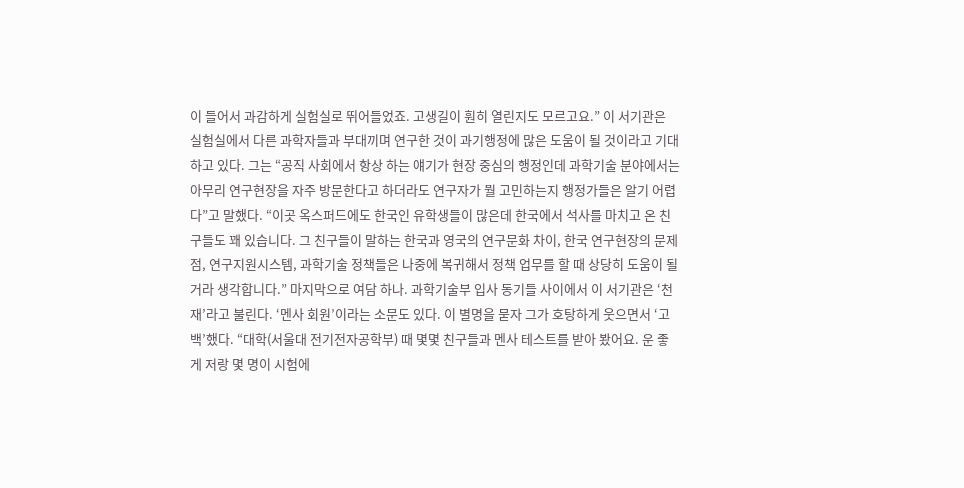이 들어서 과감하게 실험실로 뛰어들었죠. 고생길이 훤히 열린지도 모르고요.” 이 서기관은 실험실에서 다른 과학자들과 부대끼며 연구한 것이 과기행정에 많은 도움이 될 것이라고 기대하고 있다. 그는 “공직 사회에서 항상 하는 얘기가 현장 중심의 행정인데 과학기술 분야에서는 아무리 연구현장을 자주 방문한다고 하더라도 연구자가 뭘 고민하는지 행정가들은 알기 어렵다”고 말했다. “이곳 옥스퍼드에도 한국인 유학생들이 많은데 한국에서 석사를 마치고 온 친구들도 꽤 있습니다. 그 친구들이 말하는 한국과 영국의 연구문화 차이, 한국 연구현장의 문제점, 연구지원시스템, 과학기술 정책들은 나중에 복귀해서 정책 업무를 할 때 상당히 도움이 될 거라 생각합니다.” 마지막으로 여담 하나. 과학기술부 입사 동기들 사이에서 이 서기관은 ‘천재’라고 불린다. ‘멘사 회원’이라는 소문도 있다. 이 별명을 묻자 그가 호탕하게 웃으면서 ‘고백’했다. “대학(서울대 전기전자공학부) 때 몇몇 친구들과 멘사 테스트를 받아 봤어요. 운 좋게 저랑 몇 명이 시험에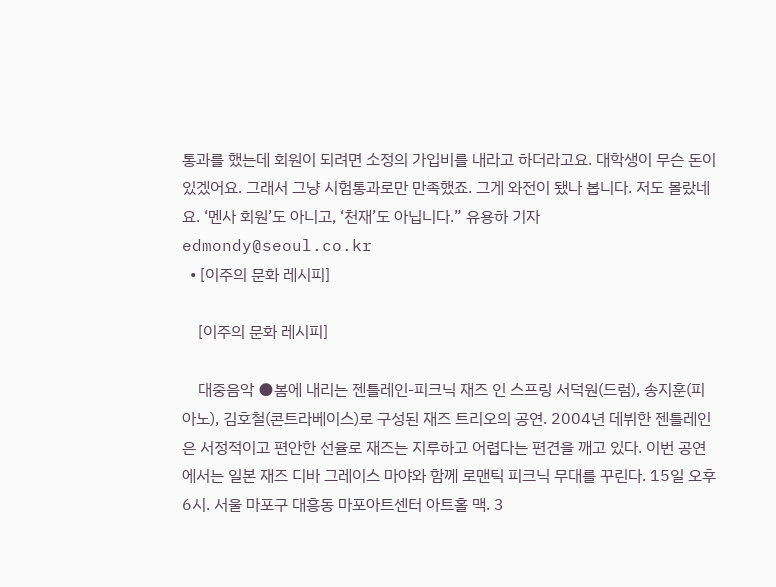통과를 했는데 회원이 되려면 소정의 가입비를 내라고 하더라고요. 대학생이 무슨 돈이 있겠어요. 그래서 그냥 시험통과로만 만족했죠. 그게 와전이 됐나 봅니다. 저도 몰랐네요. ‘멘사 회원’도 아니고, ‘천재’도 아닙니다.” 유용하 기자 edmondy@seoul.co.kr
  • [이주의 문화 레시피]

    [이주의 문화 레시피]

    대중음악 ●봄에 내리는 젠틀레인-피크닉 재즈 인 스프링 서덕원(드럼), 송지훈(피아노), 김호철(콘트라베이스)로 구성된 재즈 트리오의 공연. 2004년 데뷔한 젠틀레인은 서정적이고 편안한 선율로 재즈는 지루하고 어렵다는 편견을 깨고 있다. 이번 공연에서는 일본 재즈 디바 그레이스 마야와 함께 로맨틱 피크닉 무대를 꾸린다. 15일 오후 6시. 서울 마포구 대흥동 마포아트센터 아트홀 맥. 3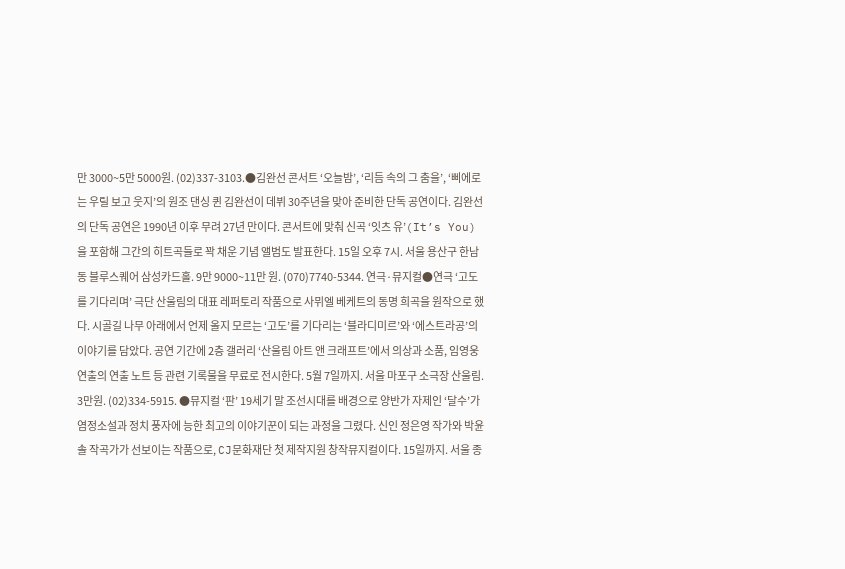만 3000~5만 5000원. (02)337-3103.●김완선 콘서트 ‘오늘밤’, ‘리듬 속의 그 춤을’, ‘삐에로는 우릴 보고 웃지’의 원조 댄싱 퀸 김완선이 데뷔 30주년을 맞아 준비한 단독 공연이다. 김완선의 단독 공연은 1990년 이후 무려 27년 만이다. 콘서트에 맞춰 신곡 ‘잇츠 유’(It’s You)을 포함해 그간의 히트곡들로 꽉 채운 기념 앨범도 발표한다. 15일 오후 7시. 서울 용산구 한남동 블루스퀘어 삼성카드홀. 9만 9000~11만 원. (070)7740-5344. 연극·뮤지컬●연극 ‘고도를 기다리며’ 극단 산울림의 대표 레퍼토리 작품으로 사뮈엘 베케트의 동명 희곡을 원작으로 했다. 시골길 나무 아래에서 언제 올지 모르는 ‘고도’를 기다리는 ‘블라디미르’와 ‘에스트라공’의 이야기를 담았다. 공연 기간에 2층 갤러리 ‘산울림 아트 앤 크래프트’에서 의상과 소품, 임영웅 연출의 연출 노트 등 관련 기록물을 무료로 전시한다. 5월 7일까지. 서울 마포구 소극장 산울림. 3만원. (02)334-5915. ●뮤지컬 ‘판’ 19세기 말 조선시대를 배경으로 양반가 자제인 ‘달수’가 염정소설과 정치 풍자에 능한 최고의 이야기꾼이 되는 과정을 그렸다. 신인 정은영 작가와 박윤솔 작곡가가 선보이는 작품으로, CJ문화재단 첫 제작지원 창작뮤지컬이다. 15일까지. 서울 종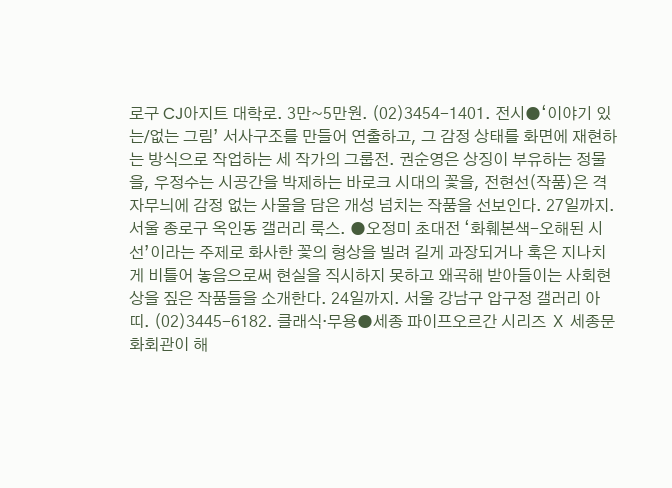로구 CJ아지트 대학로. 3만~5만원. (02)3454-1401. 전시●‘이야기 있는/없는 그림’ 서사구조를 만들어 연출하고, 그 감정 상태를 화면에 재현하는 방식으로 작업하는 세 작가의 그룹전. 권순영은 상징이 부유하는 정물을, 우정수는 시공간을 박제하는 바로크 시대의 꽃을, 전현선(작품)은 격자무늬에 감정 없는 사물을 담은 개성 넘치는 작품을 선보인다. 27일까지. 서울 종로구 옥인동 갤러리 룩스. ●오정미 초대전 ‘화훼본색-오해된 시선’이라는 주제로 화사한 꽃의 형상을 빌려 길게 과장되거나 혹은 지나치게 비틀어 놓음으로써 현실을 직시하지 못하고 왜곡해 받아들이는 사회현상을 짚은 작품들을 소개한다. 24일까지. 서울 강남구 압구정 갤러리 아띠. (02)3445-6182. 클래식·무용●세종 파이프오르간 시리즈 Ⅹ 세종문화회관이 해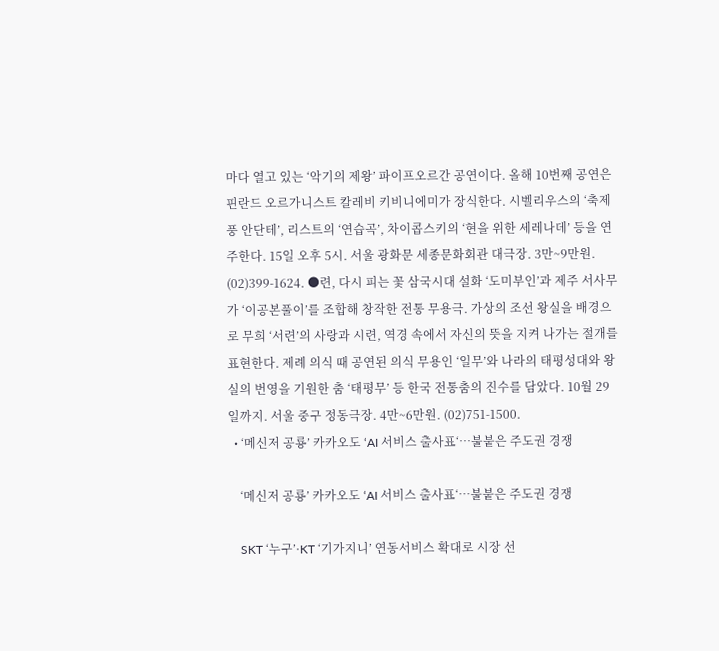마다 열고 있는 ‘악기의 제왕’ 파이프오르간 공연이다. 올해 10번째 공연은 핀란드 오르가니스트 칼레비 키비니에미가 장식한다. 시벨리우스의 ‘축제풍 안단테’, 리스트의 ‘연습곡’, 차이콥스키의 ‘현을 위한 세레나데’ 등을 연주한다. 15일 오후 5시. 서울 광화문 세종문화회관 대극장. 3만~9만원. (02)399-1624. ●련, 다시 피는 꽃 삼국시대 설화 ‘도미부인’과 제주 서사무가 ‘이공본풀이’를 조합해 창작한 전통 무용극. 가상의 조선 왕실을 배경으로 무희 ‘서련’의 사랑과 시련, 역경 속에서 자신의 뜻을 지켜 나가는 절개를 표현한다. 제례 의식 때 공연된 의식 무용인 ‘일무’와 나라의 태평성대와 왕실의 번영을 기원한 춤 ‘태평무’ 등 한국 전통춤의 진수를 담았다. 10월 29일까지. 서울 중구 정동극장. 4만~6만원. (02)751-1500.
  • ‘메신저 공룡’ 카카오도 ‘AI 서비스 출사표‘…불붙은 주도권 경쟁

    ‘메신저 공룡’ 카카오도 ‘AI 서비스 출사표‘…불붙은 주도권 경쟁

    SKT ‘누구’·KT ‘기가지니’ 연동서비스 확대로 시장 선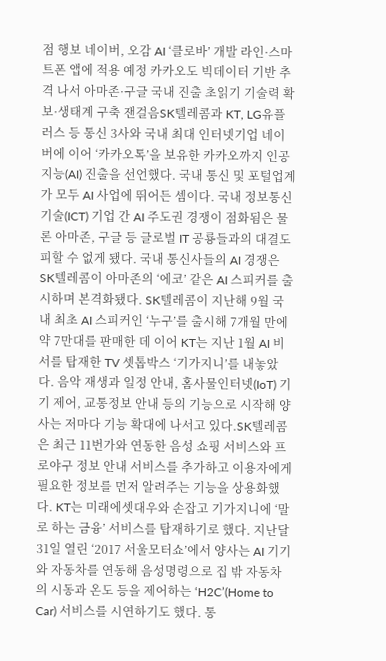점 행보 네이버, 오감 AI ‘클로바’ 개발 라인·스마트폰 앱에 적용 예정 카카오도 빅데이터 기반 추격 나서 아마존·구글 국내 진출 초읽기 기술력 확보·생태계 구축 잰걸음SK텔레콤과 KT, LG유플러스 등 통신 3사와 국내 최대 인터넷기업 네이버에 이어 ‘카카오톡’을 보유한 카카오까지 인공지능(AI) 진출을 선언했다. 국내 통신 및 포털업계가 모두 AI 사업에 뛰어든 셈이다. 국내 정보통신기술(ICT) 기업 간 AI 주도권 경쟁이 점화됨은 물론 아마존, 구글 등 글로벌 IT 공룡들과의 대결도 피할 수 없게 됐다. 국내 통신사들의 AI 경쟁은 SK텔레콤이 아마존의 ‘에코’ 같은 AI 스피커를 출시하며 본격화됐다. SK텔레콤이 지난해 9월 국내 최초 AI 스피커인 ‘누구’를 출시해 7개월 만에 약 7만대를 판매한 데 이어 KT는 지난 1월 AI 비서를 탑재한 TV 셋톱박스 ‘기가지니’를 내놓았다. 음악 재생과 일정 안내, 홈사물인터넷(IoT) 기기 제어, 교통정보 안내 등의 기능으로 시작해 양사는 저마다 기능 확대에 나서고 있다.SK텔레콤은 최근 11번가와 연동한 음성 쇼핑 서비스와 프로야구 정보 안내 서비스를 추가하고 이용자에게 필요한 정보를 먼저 알려주는 기능을 상용화했다. KT는 미래에셋대우와 손잡고 기가지니에 ‘말로 하는 금융’ 서비스를 탑재하기로 했다. 지난달 31일 열린 ‘2017 서울모터쇼’에서 양사는 AI 기기와 자동차를 연동해 음성명령으로 집 밖 자동차의 시동과 온도 등을 제어하는 ‘H2C’(Home to Car) 서비스를 시연하기도 했다. 통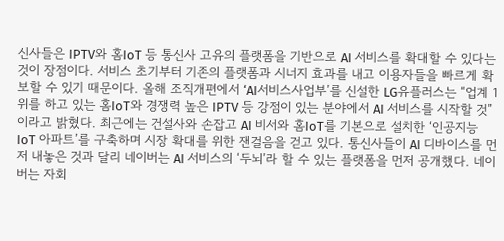신사들은 IPTV와 홈IoT 등 통신사 고유의 플랫폼을 기반으로 AI 서비스를 확대할 수 있다는 것이 장점이다. 서비스 초기부터 기존의 플랫폼과 시너지 효과를 내고 이용자들을 빠르게 확보할 수 있기 때문이다. 올해 조직개편에서 ‘AI서비스사업부’를 신설한 LG유플러스는 “업계 1위를 하고 있는 홈IoT와 경쟁력 높은 IPTV 등 강점이 있는 분야에서 AI 서비스를 시작할 것”이라고 밝혔다. 최근에는 건설사와 손잡고 AI 비서와 홈IoT를 기본으로 설치한 ‘인공지능 IoT 아파트’를 구축하며 시장 확대를 위한 잰걸음을 걷고 있다. 통신사들이 AI 디바이스를 먼저 내놓은 것과 달리 네이버는 AI 서비스의 ‘두뇌’라 할 수 있는 플랫폼을 먼저 공개했다. 네이버는 자회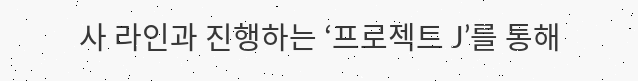사 라인과 진행하는 ‘프로젝트 J’를 통해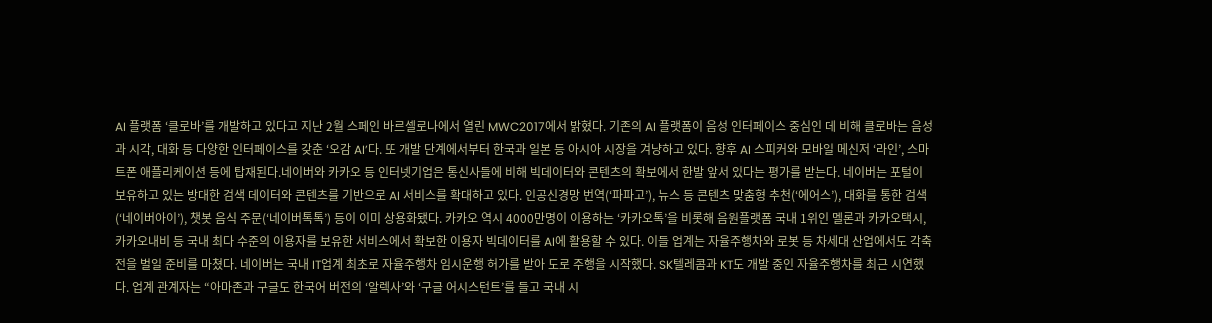AI 플랫폼 ‘클로바’를 개발하고 있다고 지난 2월 스페인 바르셀로나에서 열린 MWC2017에서 밝혔다. 기존의 AI 플랫폼이 음성 인터페이스 중심인 데 비해 클로바는 음성과 시각, 대화 등 다양한 인터페이스를 갖춘 ‘오감 AI’다. 또 개발 단계에서부터 한국과 일본 등 아시아 시장을 겨냥하고 있다. 향후 AI 스피커와 모바일 메신저 ‘라인’, 스마트폰 애플리케이션 등에 탑재된다.네이버와 카카오 등 인터넷기업은 통신사들에 비해 빅데이터와 콘텐츠의 확보에서 한발 앞서 있다는 평가를 받는다. 네이버는 포털이 보유하고 있는 방대한 검색 데이터와 콘텐츠를 기반으로 AI 서비스를 확대하고 있다. 인공신경망 번역(‘파파고’), 뉴스 등 콘텐츠 맞춤형 추천(‘에어스’), 대화를 통한 검색(‘네이버아이’), 챗봇 음식 주문(‘네이버톡톡’) 등이 이미 상용화됐다. 카카오 역시 4000만명이 이용하는 ‘카카오톡’을 비롯해 음원플랫폼 국내 1위인 멜론과 카카오택시, 카카오내비 등 국내 최다 수준의 이용자를 보유한 서비스에서 확보한 이용자 빅데이터를 AI에 활용할 수 있다. 이들 업계는 자율주행차와 로봇 등 차세대 산업에서도 각축전을 벌일 준비를 마쳤다. 네이버는 국내 IT업계 최초로 자율주행차 임시운행 허가를 받아 도로 주행을 시작했다. SK텔레콤과 KT도 개발 중인 자율주행차를 최근 시연했다. 업계 관계자는 “아마존과 구글도 한국어 버전의 ‘알렉사’와 ‘구글 어시스턴트’를 들고 국내 시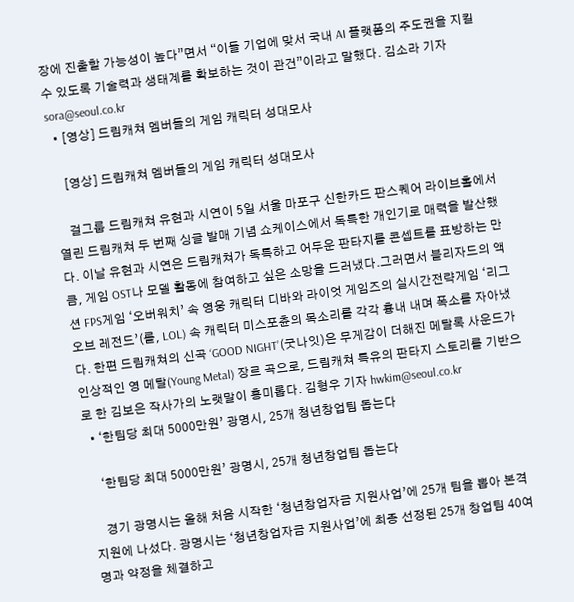장에 진출할 가능성이 높다”면서 “이들 기업에 맞서 국내 AI 플랫폼의 주도권을 지킬 수 있도록 기술력과 생태계를 확보하는 것이 관건”이라고 말했다. 김소라 기자 sora@seoul.co.kr
  • [영상] 드림캐쳐 멤버들의 게임 캐릭터 성대모사

    [영상] 드림캐쳐 멤버들의 게임 캐릭터 성대모사

    걸그룹 드림캐쳐 유현과 시연이 5일 서울 마포구 신한카드 판스퀘어 라이브홀에서 열린 드림캐쳐 두 번째 싱글 발매 기념 쇼케이스에서 독특한 개인기로 매력을 발산했다. 이날 유현과 시연은 드림캐쳐가 독특하고 어두운 판타지를 콘셉트를 표방하는 만큼, 게임 OST나 모델 활동에 참여하고 싶은 소망을 드러냈다.그러면서 블리자드의 액션 FPS게임 ‘오버워치’ 속 영웅 캐릭터 디바와 라이엇 게임즈의 실시간전략게임 ‘리그 오브 레전드’(롤, LOL) 속 캐릭터 미스포츈의 목소리를 각각 흉내 내며 폭소를 자아냈다. 한편 드림캐쳐의 신곡 ‘GOOD NIGHT’(굿나잇)은 무게감이 더해진 메탈록 사운드가 인상적인 영 메탈(Young Metal) 장르 곡으로, 드림캐쳐 특유의 판타지 스토리를 기반으로 한 김보은 작사가의 노랫말이 흥미롭다. 김형우 기자 hwkim@seoul.co.kr
  • ‘한팀당 최대 5000만원’ 광명시, 25개 청년창업팀 돕는다

    ‘한팀당 최대 5000만원’ 광명시, 25개 청년창업팀 돕는다

    경기 광명시는 올해 처음 시작한 ‘청년창업자금 지원사업’에 25개 팀을 뽑아 본격 지원에 나섰다. 광명시는 ‘청년창업자금 지원사업’에 최종 선정된 25개 창업팀 40여명과 약정을 체결하고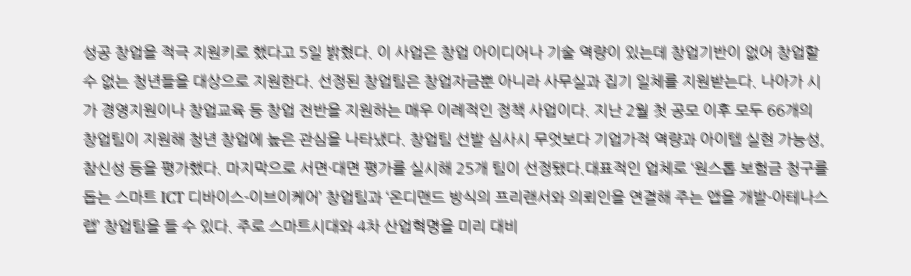성공 창업을 적극 지원키로 했다고 5일 밝혔다. 이 사업은 창업 아이디어나 기술 역량이 있는데 창업기반이 없어 창업할 수 없는 청년들을 대상으로 지원한다. 선정된 창업팀은 창업자금뿐 아니라 사무실과 집기 일체를 지원받는다. 나아가 시가 경영지원이나 창업교육 등 창업 전반을 지원하는 매우 이례적인 정책 사업이다. 지난 2월 첫 공모 이후 모두 66개의 창업팀이 지원해 청년 창업에 높은 관심을 나타냈다. 창업팀 선발 심사시 무엇보다 기업가적 역량과 아이템 실현 가능성, 참신성 등을 평가했다. 마지막으로 서면·대면 평가를 실시해 25개 팀이 선정됐다.대표적인 업체로 ‘원스톱 보험금 청구를 돕는 스마트 ICT 디바이스-이브이케어’ 창업팀과 ‘온디맨드 방식의 프리랜서와 의뢰인을 연결해 주는 앱을 개발-아테나스랩’ 창업팀을 들 수 있다. 주로 스마트시대와 4차 산업혁명을 미리 대비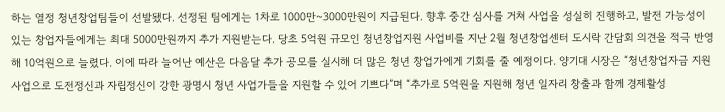하는 열정 청년창업팀들이 선발됐다. 선정된 팀에게는 1차로 1000만~3000만원이 지급된다. 향후 중간 심사를 거쳐 사업을 성실히 진행하고, 발전 가능성이 있는 창업자들에게는 최대 5000만원까지 추가 지원받는다. 당초 5억원 규모인 청년창업지원 사업비를 지난 2월 청년창업센터 도시락 간담회 의견을 적극 반영해 10억원으로 늘렸다. 이에 따라 늘어난 예산은 다음달 추가 공모를 실시해 더 많은 청년 창업가에게 기회를 줄 예정이다. 양기대 시장은 “청년창업자금 지원사업으로 도전정신과 자립정신이 강한 광명시 청년 사업가들을 지원할 수 있어 기쁘다”며 “추가로 5억원을 지원해 청년 일자리 창출과 함께 경제활성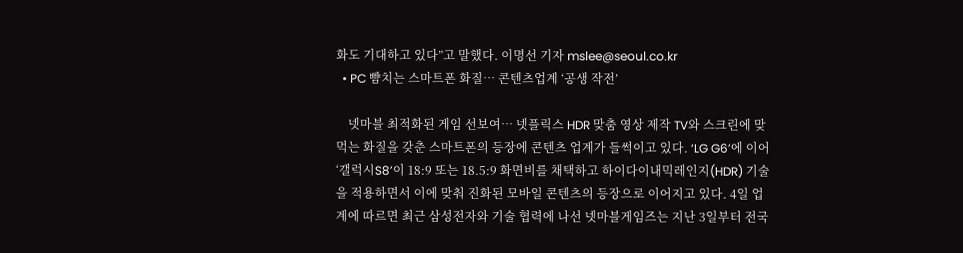화도 기대하고 있다”고 말했다. 이명선 기자 mslee@seoul.co.kr
  • PC 뺨치는 스마트폰 화질… 콘텐츠업계 ‘공생 작전’

    넷마블 최적화된 게임 선보여… 넷플릭스 HDR 맞춤 영상 제작 TV와 스크린에 맞먹는 화질을 갖춘 스마트폰의 등장에 콘텐츠 업계가 들썩이고 있다. ‘LG G6’에 이어 ‘갤럭시S8’이 18:9 또는 18.5:9 화면비를 채택하고 하이다이내믹레인지(HDR) 기술을 적용하면서 이에 맞춰 진화된 모바일 콘텐츠의 등장으로 이어지고 있다. 4일 업계에 따르면 최근 삼성전자와 기술 협력에 나선 넷마블게임즈는 지난 3일부터 전국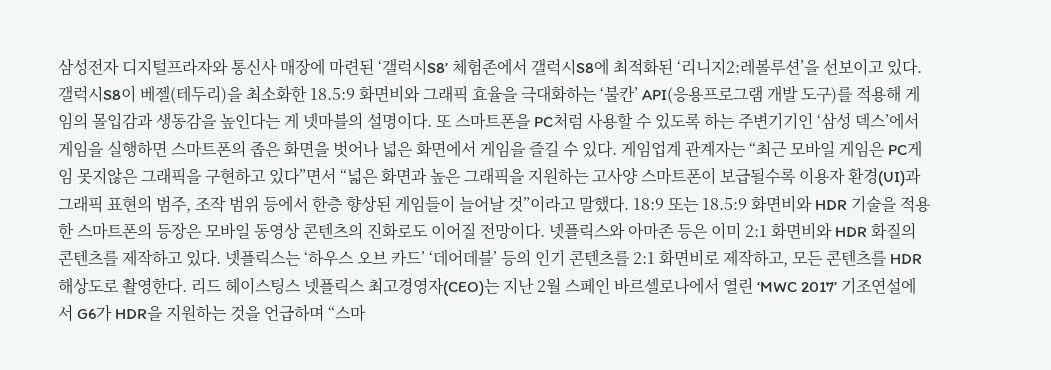삼성전자 디지털프라자와 통신사 매장에 마련된 ‘갤럭시S8’ 체험존에서 갤럭시S8에 최적화된 ‘리니지2:레볼루션’을 선보이고 있다. 갤럭시S8이 베젤(테두리)을 최소화한 18.5:9 화면비와 그래픽 효율을 극대화하는 ‘불칸’ API(응용프로그램 개발 도구)를 적용해 게임의 몰입감과 생동감을 높인다는 게 넷마블의 설명이다. 또 스마트폰을 PC처럼 사용할 수 있도록 하는 주변기기인 ‘삼성 덱스’에서 게임을 실행하면 스마트폰의 좁은 화면을 벗어나 넓은 화면에서 게임을 즐길 수 있다. 게임업계 관계자는 “최근 모바일 게임은 PC게임 못지않은 그래픽을 구현하고 있다”면서 “넓은 화면과 높은 그래픽을 지원하는 고사양 스마트폰이 보급될수록 이용자 환경(UI)과 그래픽 표현의 범주, 조작 범위 등에서 한층 향상된 게임들이 늘어날 것”이라고 말했다. 18:9 또는 18.5:9 화면비와 HDR 기술을 적용한 스마트폰의 등장은 모바일 동영상 콘텐츠의 진화로도 이어질 전망이다. 넷플릭스와 아마존 등은 이미 2:1 화면비와 HDR 화질의 콘텐츠를 제작하고 있다. 넷플릭스는 ‘하우스 오브 카드’ ‘데어데블’ 등의 인기 콘텐츠를 2:1 화면비로 제작하고, 모든 콘텐츠를 HDR 해상도로 촬영한다. 리드 헤이스팅스 넷플릭스 최고경영자(CEO)는 지난 2월 스페인 바르셀로나에서 열린 ‘MWC 2017’ 기조연설에서 G6가 HDR을 지원하는 것을 언급하며 “스마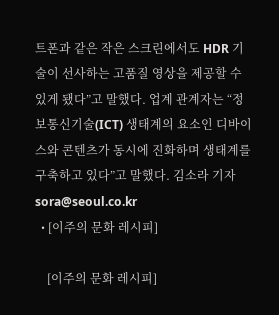트폰과 같은 작은 스크린에서도 HDR 기술이 선사하는 고품질 영상을 제공할 수 있게 됐다”고 말했다. 업계 관계자는 “정보통신기술(ICT) 생태계의 요소인 디바이스와 콘텐츠가 동시에 진화하며 생태계를 구축하고 있다”고 말했다. 김소라 기자 sora@seoul.co.kr
  • [이주의 문화 레시피]

    [이주의 문화 레시피]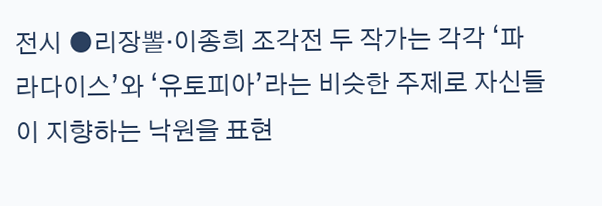전시 ●리장뽈·이종희 조각전 두 작가는 각각 ‘파라다이스’와 ‘유토피아’라는 비슷한 주제로 자신들이 지향하는 낙원을 표현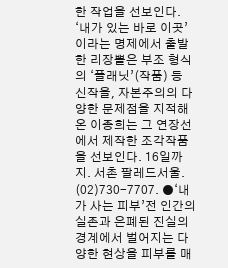한 작업을 선보인다. ‘내가 있는 바로 이곳’이라는 명제에서 출발한 리장뽈은 부조 형식의 ‘플래닛’(작품) 등 신작을, 자본주의의 다양한 문제점을 지적해 온 이종희는 그 연장선에서 제작한 조각작품을 선보인다. 16일까지. 서촌 팔레드서울. (02)730-7707. ●‘내가 사는 피부’전 인간의 실존과 은폐된 진실의 경계에서 벌어지는 다양한 현상을 피부를 매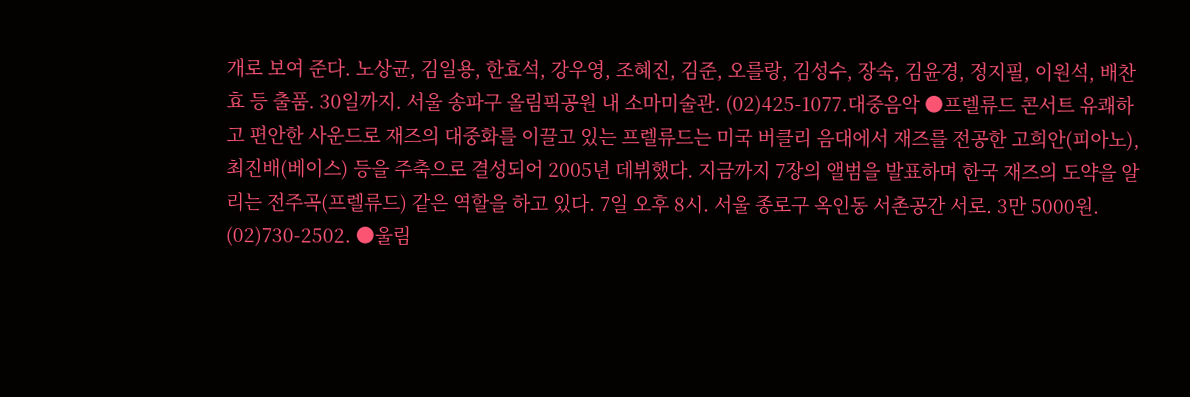개로 보여 준다. 노상균, 김일용, 한효석, 강우영, 조혜진, 김준, 오를랑, 김성수, 장숙, 김윤경, 정지필, 이원석, 배찬효 등 출품. 30일까지. 서울 송파구 올림픽공원 내 소마미술관. (02)425-1077.대중음악 ●프렐류드 콘서트 유쾌하고 편안한 사운드로 재즈의 대중화를 이끌고 있는 프렐류드는 미국 버클리 음대에서 재즈를 전공한 고희안(피아노), 최진배(베이스) 등을 주축으로 결성되어 2005년 데뷔했다. 지금까지 7장의 앨범을 발표하며 한국 재즈의 도약을 알리는 전주곡(프렐류드) 같은 역할을 하고 있다. 7일 오후 8시. 서울 종로구 옥인동 서촌공간 서로. 3만 5000원. (02)730-2502. ●울림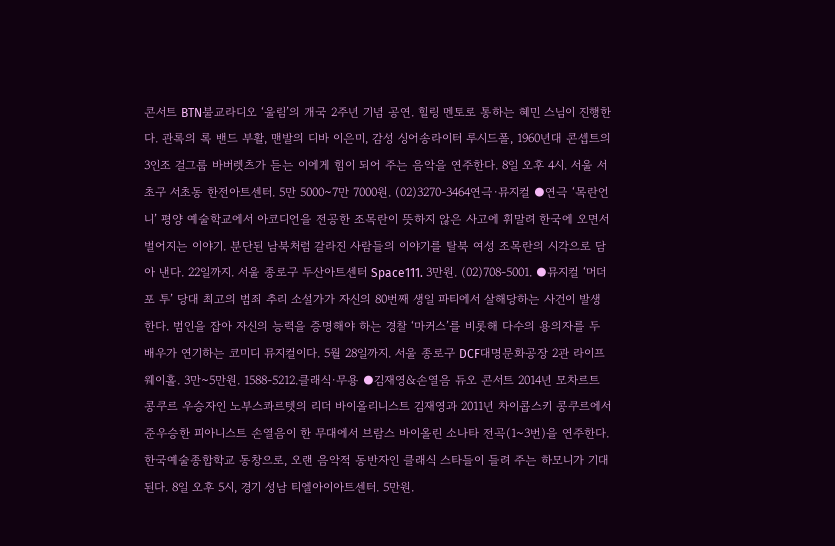콘서트 BTN불교라디오 ‘울림’의 개국 2주년 기념 공연. 힐링 멘토로 통하는 혜민 스님이 진행한다. 관록의 록 밴드 부활, 맨발의 디바 이은미, 감성 싱어송라이터 루시드폴, 1960년대 콘셉트의 3인조 걸그룹 바버렛츠가 듣는 이에게 힘이 되어 주는 음악을 연주한다. 8일 오후 4시. 서울 서초구 서초동 한전아트센터. 5만 5000~7만 7000원. (02)3270-3464연극·뮤지컬 ●연극 ‘목란언니’ 평양 예술학교에서 아코디언을 전공한 조목란이 뜻하지 않은 사고에 휘말려 한국에 오면서 벌어지는 이야기. 분단된 남북처럼 갈라진 사람들의 이야기를 탈북 여성 조목란의 시각으로 담아 낸다. 22일까지. 서울 종로구 두산아트센터 Space111. 3만원. (02)708-5001. ●뮤지컬 ‘머더 포 투’ 당대 최고의 범죄 추리 소설가가 자신의 80번째 생일 파티에서 살해당하는 사건이 발생한다. 범인을 잡아 자신의 능력을 증명해야 하는 경찰 ‘마커스’를 비롯해 다수의 용의자를 두 배우가 연기하는 코미디 뮤지컬이다. 5월 28일까지. 서울 종로구 DCF대명문화공장 2관 라이프웨이홀. 3만~5만원. 1588-5212.클래식·무용 ●김재영&손열음 듀오 콘서트 2014년 모차르트 콩쿠르 우승자인 노부스콰르텟의 리더 바이올리니스트 김재영과 2011년 차이콥스키 콩쿠르에서 준우승한 피아니스트 손열음이 한 무대에서 브람스 바이올린 소나타 전곡(1~3번)을 연주한다. 한국예술종합학교 동창으로, 오랜 음악적 동반자인 클래식 스타들이 들려 주는 하모니가 기대된다. 8일 오후 5시, 경기 성남 티엘아이아트센터. 5만원.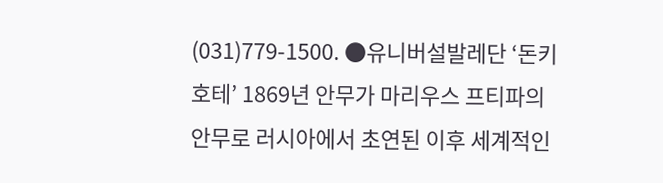(031)779-1500. ●유니버설발레단 ‘돈키호테’ 1869년 안무가 마리우스 프티파의 안무로 러시아에서 초연된 이후 세계적인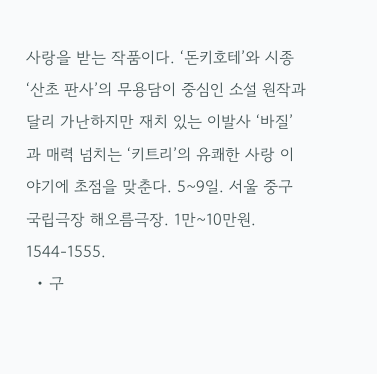사랑을 받는 작품이다. ‘돈키호테’와 시종 ‘산초 판사’의 무용담이 중심인 소설 원작과 달리 가난하지만 재치 있는 이발사 ‘바질’과 매력 넘치는 ‘키트리’의 유쾌한 사랑 이야기에 초점을 맞춘다. 5~9일. 서울 중구 국립극장 해오름극장. 1만~10만원. 1544-1555.
  • 구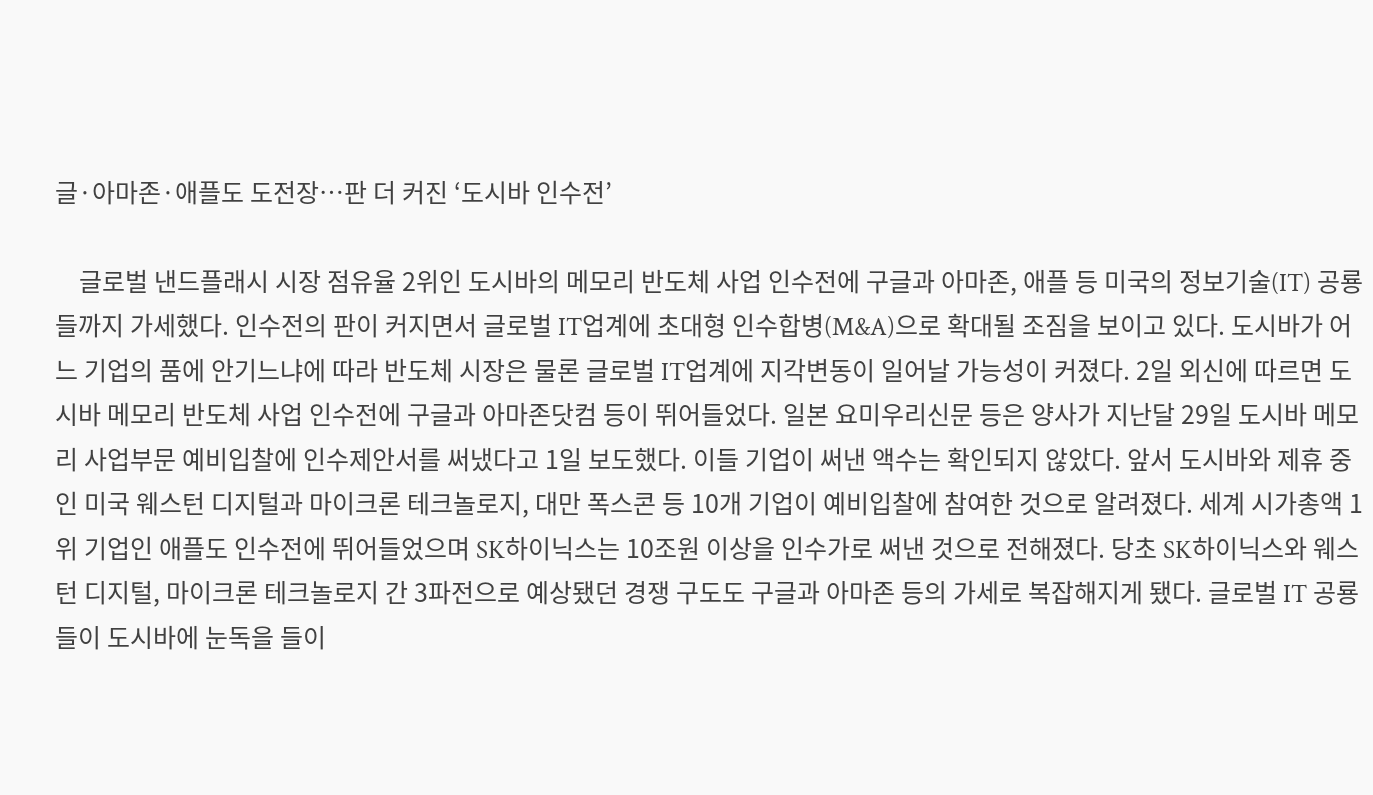글·아마존·애플도 도전장…판 더 커진 ‘도시바 인수전’

    글로벌 낸드플래시 시장 점유율 2위인 도시바의 메모리 반도체 사업 인수전에 구글과 아마존, 애플 등 미국의 정보기술(IT) 공룡들까지 가세했다. 인수전의 판이 커지면서 글로벌 IT업계에 초대형 인수합병(M&A)으로 확대될 조짐을 보이고 있다. 도시바가 어느 기업의 품에 안기느냐에 따라 반도체 시장은 물론 글로벌 IT업계에 지각변동이 일어날 가능성이 커졌다. 2일 외신에 따르면 도시바 메모리 반도체 사업 인수전에 구글과 아마존닷컴 등이 뛰어들었다. 일본 요미우리신문 등은 양사가 지난달 29일 도시바 메모리 사업부문 예비입찰에 인수제안서를 써냈다고 1일 보도했다. 이들 기업이 써낸 액수는 확인되지 않았다. 앞서 도시바와 제휴 중인 미국 웨스턴 디지털과 마이크론 테크놀로지, 대만 폭스콘 등 10개 기업이 예비입찰에 참여한 것으로 알려졌다. 세계 시가총액 1위 기업인 애플도 인수전에 뛰어들었으며 SK하이닉스는 10조원 이상을 인수가로 써낸 것으로 전해졌다. 당초 SK하이닉스와 웨스턴 디지털, 마이크론 테크놀로지 간 3파전으로 예상됐던 경쟁 구도도 구글과 아마존 등의 가세로 복잡해지게 됐다. 글로벌 IT 공룡들이 도시바에 눈독을 들이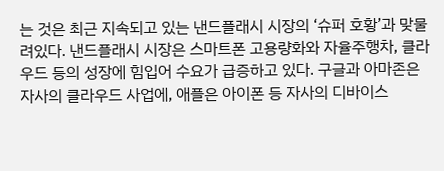는 것은 최근 지속되고 있는 낸드플래시 시장의 ‘슈퍼 호황’과 맞물려있다. 낸드플래시 시장은 스마트폰 고용량화와 자율주행차, 클라우드 등의 성장에 힘입어 수요가 급증하고 있다. 구글과 아마존은 자사의 클라우드 사업에, 애플은 아이폰 등 자사의 디바이스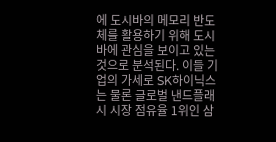에 도시바의 메모리 반도체를 활용하기 위해 도시바에 관심을 보이고 있는 것으로 분석된다. 이들 기업의 가세로 SK하이닉스는 물론 글로벌 낸드플래시 시장 점유율 1위인 삼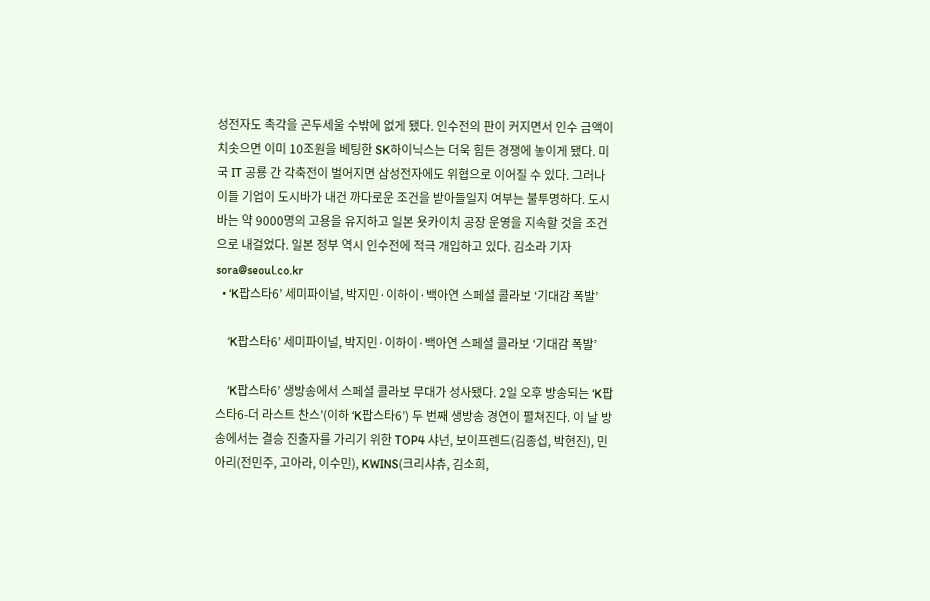성전자도 촉각을 곤두세울 수밖에 없게 됐다. 인수전의 판이 커지면서 인수 금액이 치솟으면 이미 10조원을 베팅한 SK하이닉스는 더욱 힘든 경쟁에 놓이게 됐다. 미국 IT 공룡 간 각축전이 벌어지면 삼성전자에도 위협으로 이어질 수 있다. 그러나 이들 기업이 도시바가 내건 까다로운 조건을 받아들일지 여부는 불투명하다. 도시바는 약 9000명의 고용을 유지하고 일본 욧카이치 공장 운영을 지속할 것을 조건으로 내걸었다. 일본 정부 역시 인수전에 적극 개입하고 있다. 김소라 기자 sora@seoul.co.kr
  • ‘K팝스타6’ 세미파이널, 박지민·이하이·백아연 스페셜 콜라보 ‘기대감 폭발’

    ‘K팝스타6’ 세미파이널, 박지민·이하이·백아연 스페셜 콜라보 ‘기대감 폭발’

    ‘K팝스타6’ 생방송에서 스페셜 콜라보 무대가 성사됐다. 2일 오후 방송되는 ‘K팝스타6-더 라스트 찬스’(이하 ‘K팝스타6’) 두 번째 생방송 경연이 펼쳐진다. 이 날 방송에서는 결승 진출자를 가리기 위한 TOP4 샤넌, 보이프렌드(김종섭, 박현진), 민아리(전민주, 고아라, 이수민), KWINS(크리샤츄, 김소희,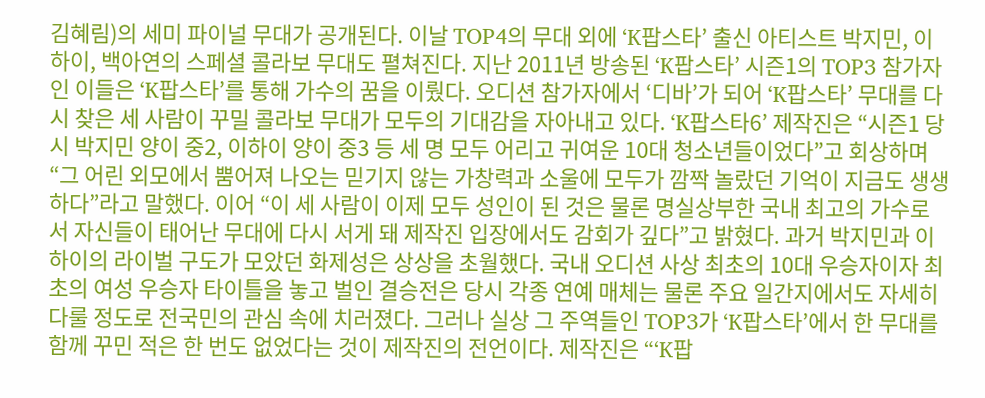김혜림)의 세미 파이널 무대가 공개된다. 이날 TOP4의 무대 외에 ‘K팝스타’ 출신 아티스트 박지민, 이하이, 백아연의 스페셜 콜라보 무대도 펼쳐진다. 지난 2011년 방송된 ‘K팝스타’ 시즌1의 TOP3 참가자인 이들은 ‘K팝스타’를 통해 가수의 꿈을 이뤘다. 오디션 참가자에서 ‘디바’가 되어 ‘K팝스타’ 무대를 다시 찾은 세 사람이 꾸밀 콜라보 무대가 모두의 기대감을 자아내고 있다. ‘K팝스타6’ 제작진은 “시즌1 당시 박지민 양이 중2, 이하이 양이 중3 등 세 명 모두 어리고 귀여운 10대 청소년들이었다”고 회상하며 “그 어린 외모에서 뿜어져 나오는 믿기지 않는 가창력과 소울에 모두가 깜짝 놀랐던 기억이 지금도 생생하다”라고 말했다. 이어 “이 세 사람이 이제 모두 성인이 된 것은 물론 명실상부한 국내 최고의 가수로서 자신들이 태어난 무대에 다시 서게 돼 제작진 입장에서도 감회가 깊다”고 밝혔다. 과거 박지민과 이하이의 라이벌 구도가 모았던 화제성은 상상을 초월했다. 국내 오디션 사상 최초의 10대 우승자이자 최초의 여성 우승자 타이틀을 놓고 벌인 결승전은 당시 각종 연예 매체는 물론 주요 일간지에서도 자세히 다룰 정도로 전국민의 관심 속에 치러졌다. 그러나 실상 그 주역들인 TOP3가 ‘K팝스타’에서 한 무대를 함께 꾸민 적은 한 번도 없었다는 것이 제작진의 전언이다. 제작진은 “‘K팝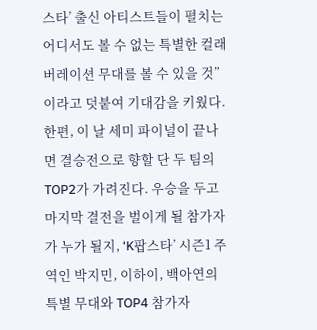스타’ 출신 아티스트들이 펼치는 어디서도 볼 수 없는 특별한 컬래버레이션 무대를 볼 수 있을 것”이라고 덧붙여 기대감을 키웠다. 한편, 이 날 세미 파이널이 끝나면 결승전으로 향할 단 두 팀의 TOP2가 가려진다. 우승을 두고 마지막 결전을 벌이게 될 참가자가 누가 될지, ‘K팝스타’ 시즌1 주역인 박지민, 이하이, 백아연의 특별 무대와 TOP4 참가자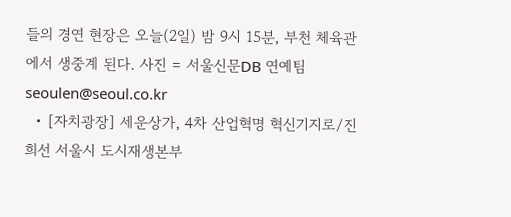들의 경연 현장은 오늘(2일) 밤 9시 15분, 부천 체육관에서 생중계 된다. 사진 = 서울신문DB 연예팀 seoulen@seoul.co.kr
  • [자치광장] 세운상가, 4차 산업혁명 혁신기지로/진희선 서울시 도시재생본부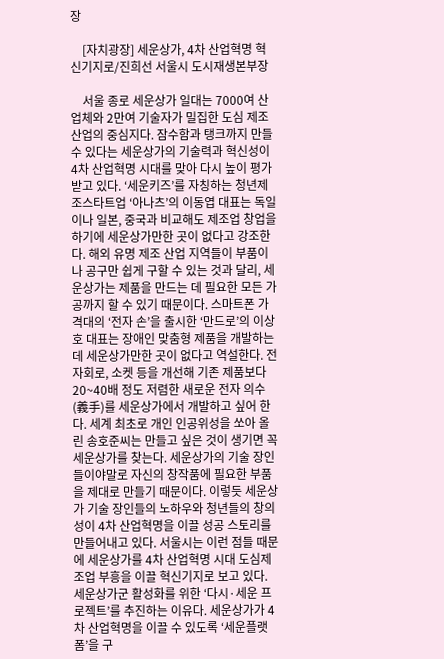장

    [자치광장] 세운상가, 4차 산업혁명 혁신기지로/진희선 서울시 도시재생본부장

    서울 종로 세운상가 일대는 7000여 산업체와 2만여 기술자가 밀집한 도심 제조산업의 중심지다. 잠수함과 탱크까지 만들 수 있다는 세운상가의 기술력과 혁신성이 4차 산업혁명 시대를 맞아 다시 높이 평가받고 있다. ‘세운키즈’를 자칭하는 청년제조스타트업 ‘아나츠’의 이동엽 대표는 독일이나 일본, 중국과 비교해도 제조업 창업을 하기에 세운상가만한 곳이 없다고 강조한다. 해외 유명 제조 산업 지역들이 부품이나 공구만 쉽게 구할 수 있는 것과 달리, 세운상가는 제품을 만드는 데 필요한 모든 가공까지 할 수 있기 때문이다. 스마트폰 가격대의 ‘전자 손’을 출시한 ‘만드로’의 이상호 대표는 장애인 맞춤형 제품을 개발하는 데 세운상가만한 곳이 없다고 역설한다. 전자회로, 소켓 등을 개선해 기존 제품보다 20~40배 정도 저렴한 새로운 전자 의수(義手)를 세운상가에서 개발하고 싶어 한다. 세계 최초로 개인 인공위성을 쏘아 올린 송호준씨는 만들고 싶은 것이 생기면 꼭 세운상가를 찾는다. 세운상가의 기술 장인들이야말로 자신의 창작품에 필요한 부품을 제대로 만들기 때문이다. 이렇듯 세운상가 기술 장인들의 노하우와 청년들의 창의성이 4차 산업혁명을 이끌 성공 스토리를 만들어내고 있다. 서울시는 이런 점들 때문에 세운상가를 4차 산업혁명 시대 도심제조업 부흥을 이끌 혁신기지로 보고 있다. 세운상가군 활성화를 위한 ‘다시·세운 프로젝트’를 추진하는 이유다. 세운상가가 4차 산업혁명을 이끌 수 있도록 ‘세운플랫폼’을 구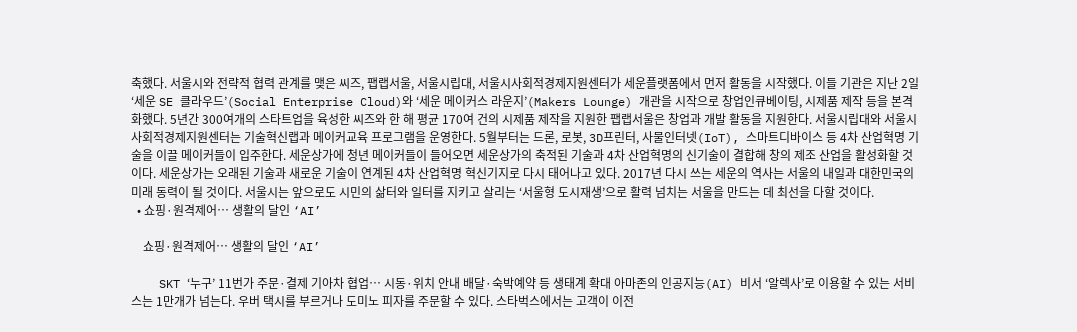축했다. 서울시와 전략적 협력 관계를 맺은 씨즈, 팹랩서울, 서울시립대, 서울시사회적경제지원센터가 세운플랫폼에서 먼저 활동을 시작했다. 이들 기관은 지난 2일 ‘세운 SE 클라우드’(Social Enterprise Cloud)와 ‘세운 메이커스 라운지’(Makers Lounge) 개관을 시작으로 창업인큐베이팅, 시제품 제작 등을 본격화했다. 5년간 300여개의 스타트업을 육성한 씨즈와 한 해 평균 170여 건의 시제품 제작을 지원한 팹랩서울은 창업과 개발 활동을 지원한다. 서울시립대와 서울시사회적경제지원센터는 기술혁신랩과 메이커교육 프로그램을 운영한다. 5월부터는 드론, 로봇, 3D프린터, 사물인터넷(IoT), 스마트디바이스 등 4차 산업혁명 기술을 이끌 메이커들이 입주한다. 세운상가에 청년 메이커들이 들어오면 세운상가의 축적된 기술과 4차 산업혁명의 신기술이 결합해 창의 제조 산업을 활성화할 것이다. 세운상가는 오래된 기술과 새로운 기술이 연계된 4차 산업혁명 혁신기지로 다시 태어나고 있다. 2017년 다시 쓰는 세운의 역사는 서울의 내일과 대한민국의 미래 동력이 될 것이다. 서울시는 앞으로도 시민의 삶터와 일터를 지키고 살리는 ‘서울형 도시재생’으로 활력 넘치는 서울을 만드는 데 최선을 다할 것이다.
  • 쇼핑·원격제어… 생활의 달인 ‘AI’

    쇼핑·원격제어… 생활의 달인 ‘AI’

    SKT ‘누구’ 11번가 주문·결제 기아차 협업… 시동·위치 안내 배달·숙박예약 등 생태계 확대 아마존의 인공지능(AI) 비서 ‘알렉사’로 이용할 수 있는 서비스는 1만개가 넘는다. 우버 택시를 부르거나 도미노 피자를 주문할 수 있다. 스타벅스에서는 고객이 이전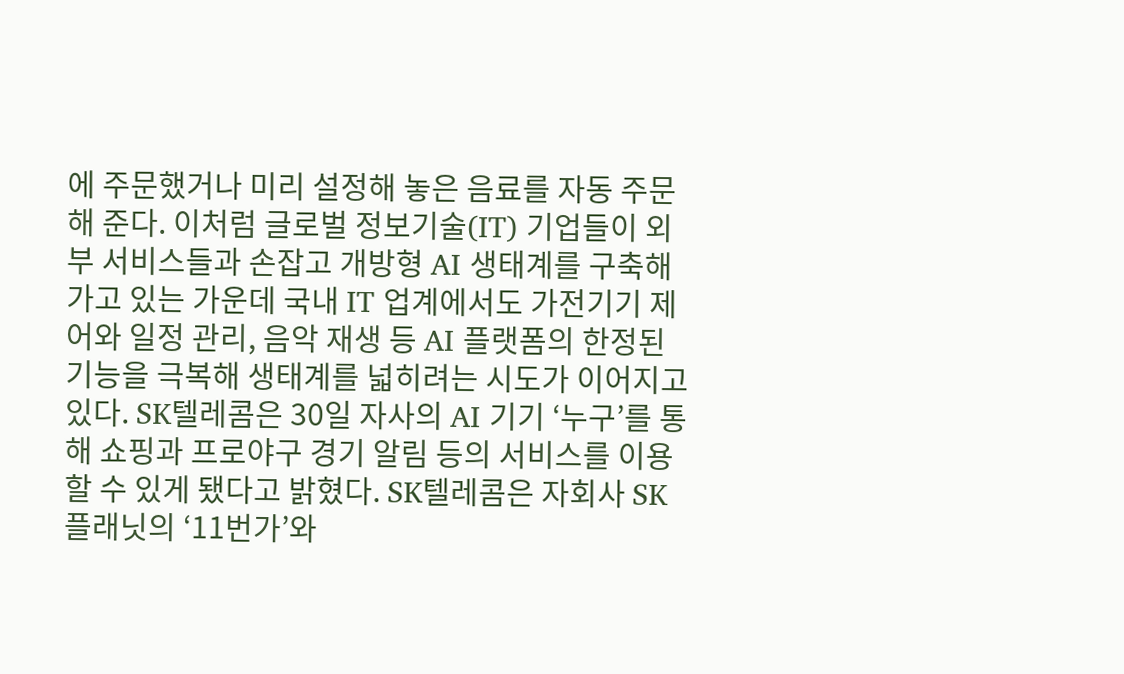에 주문했거나 미리 설정해 놓은 음료를 자동 주문해 준다. 이처럼 글로벌 정보기술(IT) 기업들이 외부 서비스들과 손잡고 개방형 AI 생태계를 구축해 가고 있는 가운데 국내 IT 업계에서도 가전기기 제어와 일정 관리, 음악 재생 등 AI 플랫폼의 한정된 기능을 극복해 생태계를 넓히려는 시도가 이어지고 있다. SK텔레콤은 30일 자사의 AI 기기 ‘누구’를 통해 쇼핑과 프로야구 경기 알림 등의 서비스를 이용할 수 있게 됐다고 밝혔다. SK텔레콤은 자회사 SK플래닛의 ‘11번가’와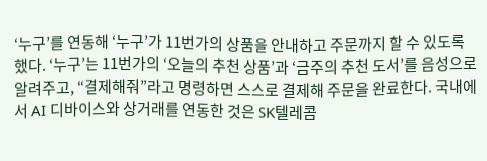‘누구’를 연동해 ‘누구’가 11번가의 상품을 안내하고 주문까지 할 수 있도록 했다. ‘누구’는 11번가의 ‘오늘의 추천 상품’과 ‘금주의 추천 도서’를 음성으로 알려주고, “결제해줘”라고 명령하면 스스로 결제해 주문을 완료한다. 국내에서 AI 디바이스와 상거래를 연동한 것은 SK텔레콤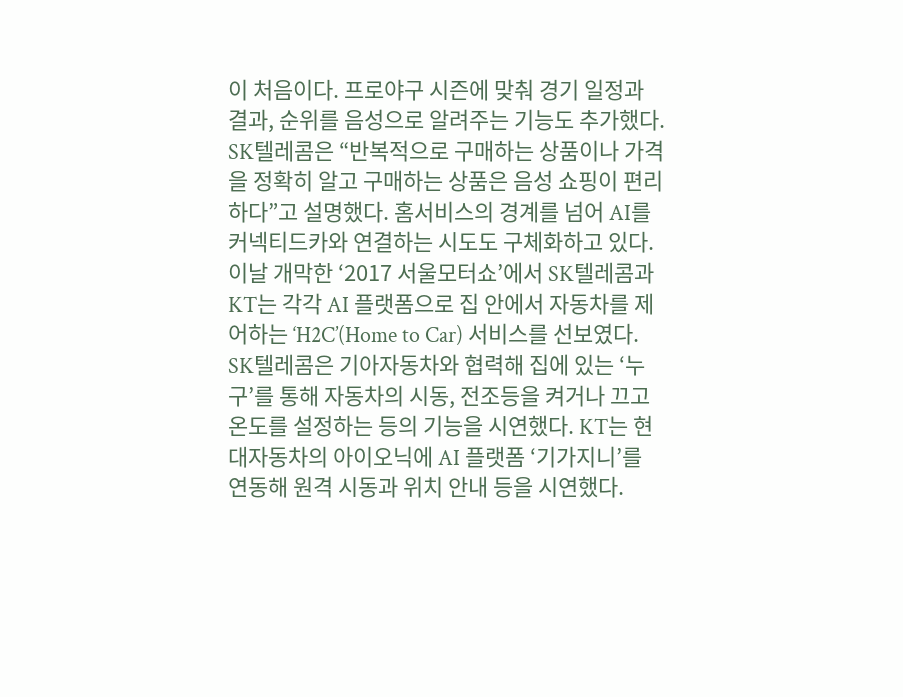이 처음이다. 프로야구 시즌에 맞춰 경기 일정과 결과, 순위를 음성으로 알려주는 기능도 추가했다. SK텔레콤은 “반복적으로 구매하는 상품이나 가격을 정확히 알고 구매하는 상품은 음성 쇼핑이 편리하다”고 설명했다. 홈서비스의 경계를 넘어 AI를 커넥티드카와 연결하는 시도도 구체화하고 있다. 이날 개막한 ‘2017 서울모터쇼’에서 SK텔레콤과 KT는 각각 AI 플랫폼으로 집 안에서 자동차를 제어하는 ‘H2C’(Home to Car) 서비스를 선보였다. SK텔레콤은 기아자동차와 협력해 집에 있는 ‘누구’를 통해 자동차의 시동, 전조등을 켜거나 끄고 온도를 설정하는 등의 기능을 시연했다. KT는 현대자동차의 아이오닉에 AI 플랫폼 ‘기가지니’를 연동해 원격 시동과 위치 안내 등을 시연했다.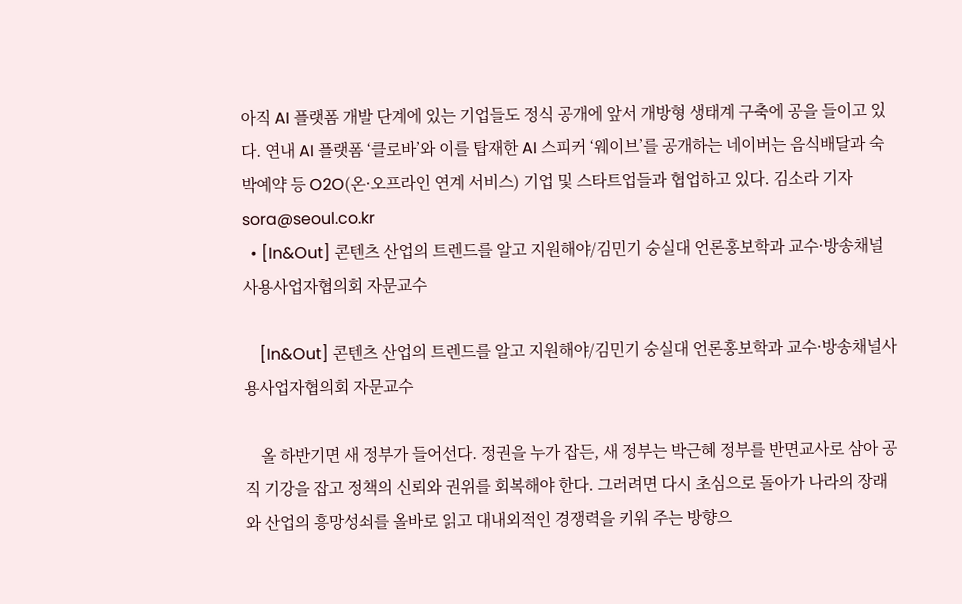아직 AI 플랫폼 개발 단계에 있는 기업들도 정식 공개에 앞서 개방형 생태계 구축에 공을 들이고 있다. 연내 AI 플랫폼 ‘클로바’와 이를 탑재한 AI 스피커 ‘웨이브’를 공개하는 네이버는 음식배달과 숙박예약 등 O2O(온·오프라인 연계 서비스) 기업 및 스타트업들과 협업하고 있다. 김소라 기자 sora@seoul.co.kr
  • [In&Out] 콘텐츠 산업의 트렌드를 알고 지원해야/김민기 숭실대 언론홍보학과 교수·방송채널사용사업자협의회 자문교수

    [In&Out] 콘텐츠 산업의 트렌드를 알고 지원해야/김민기 숭실대 언론홍보학과 교수·방송채널사용사업자협의회 자문교수

    올 하반기면 새 정부가 들어선다. 정권을 누가 잡든, 새 정부는 박근혜 정부를 반면교사로 삼아 공직 기강을 잡고 정책의 신뢰와 권위를 회복해야 한다. 그러려면 다시 초심으로 돌아가 나라의 장래와 산업의 흥망성쇠를 올바로 읽고 대내외적인 경쟁력을 키워 주는 방향으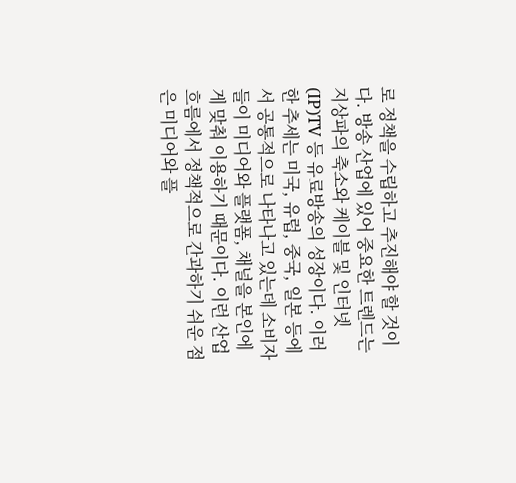로 정책을 수립하고 추진해야 할 것이다. 방송 산업에 있어 중요한 트렌드는 지상파의 축소와 케이블 및 인터넷(IP)TV 등 유료방송의 성장이다. 이러한 추세는 미국, 유럽, 중국, 일본 등에서 공통적으로 나타나고 있는데 소비자들이 미디어와 플랫폼, 채널을 본인에게 맞춰 이용하기 때문이다. 이런 산업 흐름에서 정책적으로 간과하기 쉬운 점은 미디어와 플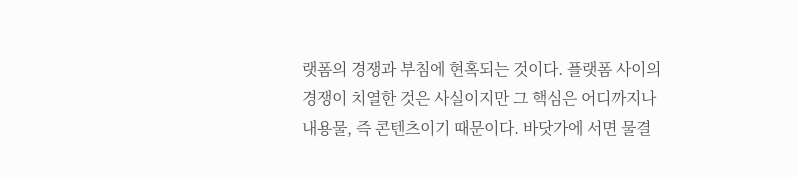랫폼의 경쟁과 부침에 현혹되는 것이다. 플랫폼 사이의 경쟁이 치열한 것은 사실이지만 그 핵심은 어디까지나 내용물, 즉 콘텐츠이기 때문이다. 바닷가에 서면 물결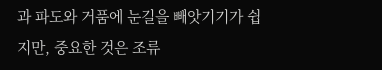과 파도와 거품에 눈길을 빼앗기기가 쉽지만, 중요한 것은 조류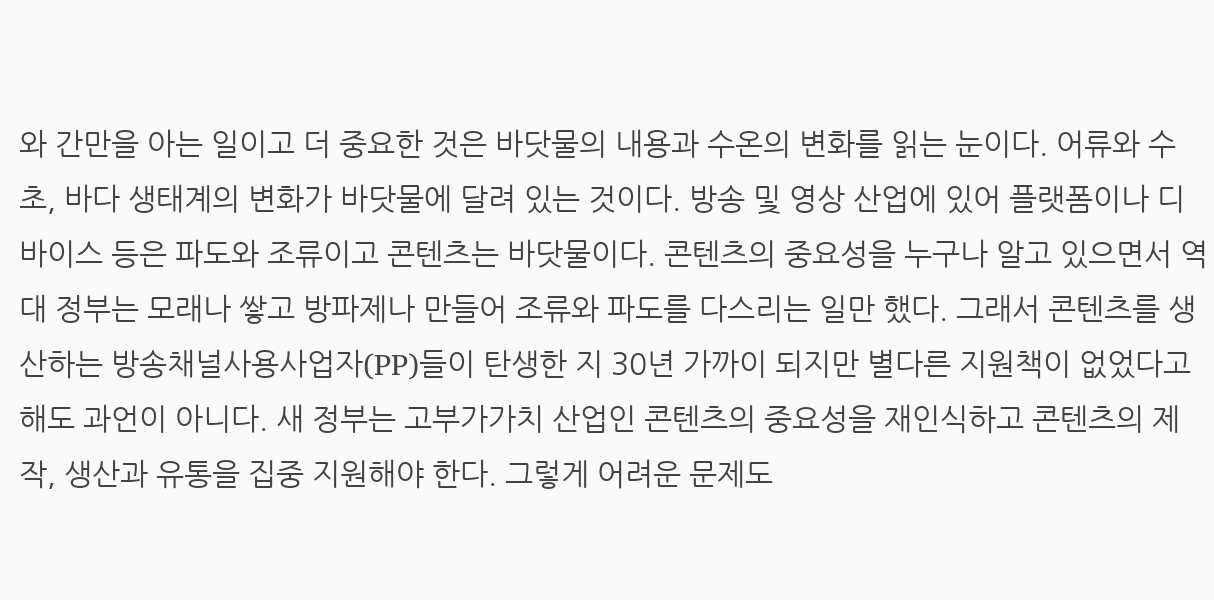와 간만을 아는 일이고 더 중요한 것은 바닷물의 내용과 수온의 변화를 읽는 눈이다. 어류와 수초, 바다 생태계의 변화가 바닷물에 달려 있는 것이다. 방송 및 영상 산업에 있어 플랫폼이나 디바이스 등은 파도와 조류이고 콘텐츠는 바닷물이다. 콘텐츠의 중요성을 누구나 알고 있으면서 역대 정부는 모래나 쌓고 방파제나 만들어 조류와 파도를 다스리는 일만 했다. 그래서 콘텐츠를 생산하는 방송채널사용사업자(PP)들이 탄생한 지 30년 가까이 되지만 별다른 지원책이 없었다고 해도 과언이 아니다. 새 정부는 고부가가치 산업인 콘텐츠의 중요성을 재인식하고 콘텐츠의 제작, 생산과 유통을 집중 지원해야 한다. 그렇게 어려운 문제도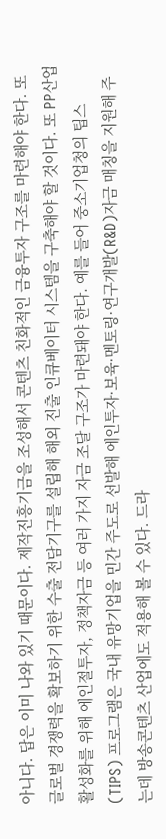아니다. 답은 이미 나와 있기 때문이다. 제작진흥기금을 조성해서 콘텐츠 친화적인 금융투자 구조를 마련해야 한다. 또 글로벌 경쟁력을 확보하기 위한 수출 전담기구를 설립해 해외 진출 인큐베이터 시스템을 구축해야 할 것이다. 또 PP산업 활성화를 위해 에인절투자, 정책자금 등 여러 가지 자금 조달 구조가 마련돼야 한다. 예를 들어 중소기업청의 팁스(TIPS) 프로그램은 국내 유망기업을 민간 주도로 선발해 에인투자·보육·멘토링·연구개발(R&D)자금 매칭을 지원해 주는데 방송콘텐츠 산업에도 적용해 볼 수 있다. 드라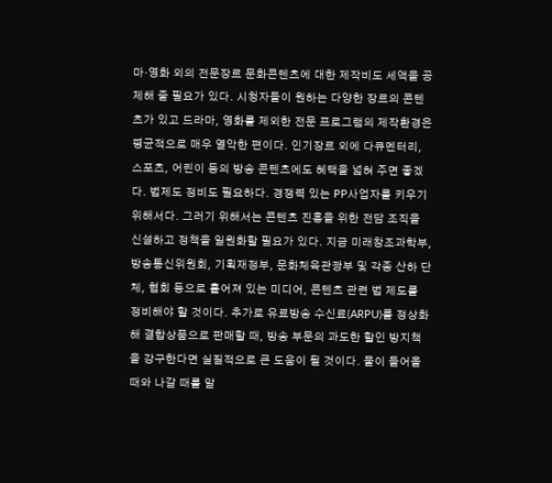마·영화 외의 전문장르 문화콘텐츠에 대한 제작비도 세액을 공제해 줄 필요가 있다. 시청자들이 원하는 다양한 장르의 콘텐츠가 있고 드라마, 영화를 제외한 전문 프로그램의 제작환경은 평균적으로 매우 열악한 편이다. 인기장르 외에 다큐멘터리, 스포츠, 어린이 등의 방송 콘텐츠에도 혜택을 넓혀 주면 좋겠다. 법제도 정비도 필요하다. 경쟁력 있는 PP사업자를 키우기 위해서다. 그러기 위해서는 콘텐츠 진흥을 위한 전담 조직을 신설하고 정책을 일원화할 필요가 있다. 지금 미래창조과학부, 방송통신위원회, 기획재정부, 문화체육관광부 및 각종 산하 단체, 협회 등으로 흩어져 있는 미디어, 콘텐츠 관련 법 제도를 정비해야 할 것이다. 추가로 유료방송 수신료(ARPU)를 정상화해 결합상품으로 판매할 때, 방송 부문의 과도한 할인 방지책을 강구한다면 실질적으로 큰 도움이 될 것이다. 물이 들어올 때와 나갈 때를 알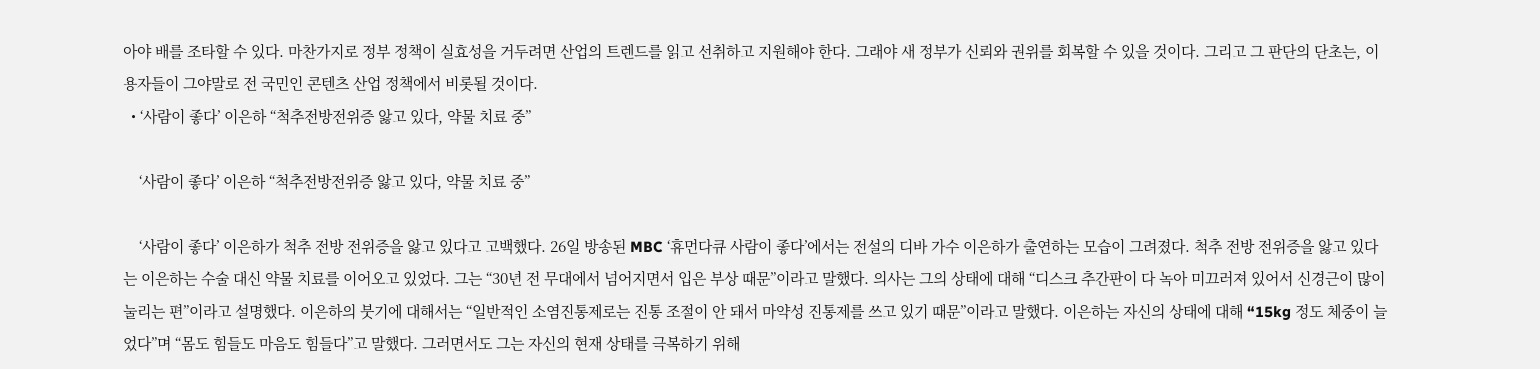아야 배를 조타할 수 있다. 마찬가지로 정부 정책이 실효성을 거두려면 산업의 트렌드를 읽고 선취하고 지원해야 한다. 그래야 새 정부가 신뢰와 권위를 회복할 수 있을 것이다. 그리고 그 판단의 단초는, 이용자들이 그야말로 전 국민인 콘텐츠 산업 정책에서 비롯될 것이다.
  • ‘사람이 좋다’ 이은하 “척추전방전위증 앓고 있다, 약물 치료 중”

    ‘사람이 좋다’ 이은하 “척추전방전위증 앓고 있다, 약물 치료 중”

    ‘사람이 좋다’ 이은하가 척추 전방 전위증을 앓고 있다고 고백했다. 26일 방송된 MBC ‘휴먼다큐 사람이 좋다’에서는 전설의 디바 가수 이은하가 출연하는 모습이 그려졌다. 척추 전방 전위증을 앓고 있다는 이은하는 수술 대신 약물 치료를 이어오고 있었다. 그는 “30년 전 무대에서 넘어지면서 입은 부상 때문”이라고 말했다. 의사는 그의 상태에 대해 “디스크 추간판이 다 녹아 미끄러져 있어서 신경근이 많이 눌리는 편”이라고 설명했다. 이은하의 붓기에 대해서는 “일반적인 소염진통제로는 진통 조절이 안 돼서 마약성 진통제를 쓰고 있기 때문”이라고 말했다. 이은하는 자신의 상태에 대해 “15kg 정도 체중이 늘었다”며 “몸도 힘들도 마음도 힘들다”고 말했다. 그러면서도 그는 자신의 현재 상태를 극복하기 위해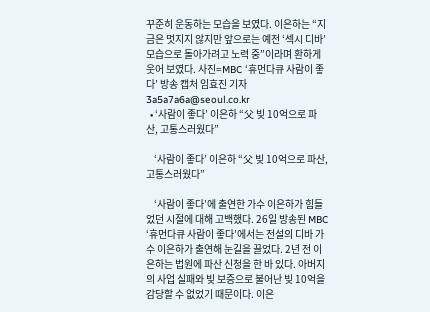꾸준히 운동하는 모습을 보였다. 이은하는 “지금은 멋지지 않지만 앞으로는 예전 ‘섹시 디바’ 모습으로 돌아가려고 노력 중”이라며 환하게 웃어 보였다. 사진=MBC ‘휴먼다큐 사람이 좋다’ 방송 캡처 임효진 기자 3a5a7a6a@seoul.co.kr
  • ‘사람이 좋다’ 이은하 “父 빚 10억으로 파산, 고통스러웠다”

    ‘사람이 좋다’ 이은하 “父 빚 10억으로 파산, 고통스러웠다”

    ‘사람이 좋다’에 출연한 가수 이은하가 힘들었던 시절에 대해 고백했다. 26일 방송된 MBC ‘휴먼다큐 사람이 좋다’에서는 전설의 디바 가수 이은하가 출연해 눈길을 끌었다. 2년 전 이은하는 법원에 파산 신청을 한 바 있다. 아버지의 사업 실패와 빚 보증으로 불어난 빚 10억을 감당할 수 없었기 때문이다. 이은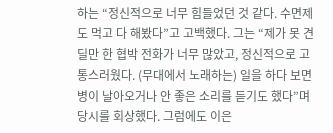하는 “정신적으로 너무 힘들었던 것 같다. 수면제도 먹고 다 해봤다”고 고백했다. 그는 “제가 못 견딜만 한 협박 전화가 너무 많았고, 정신적으로 고통스러웠다. (무대에서 노래하는) 일을 하다 보면 병이 날아오거나 안 좋은 소리를 듣기도 했다”며 당시를 회상했다. 그럼에도 이은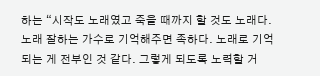하는 “시작도 노래였고 죽을 때까지 할 것도 노래다. 노래 잘하는 가수로 기억해주면 족하다. 노래로 기억되는 게 전부인 것 같다. 그렇게 되도록 노력할 거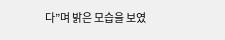다”며 밝은 모습을 보였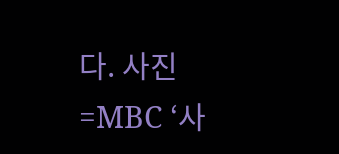다. 사진=MBC ‘사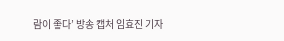람이 좋다’ 방송 캡처 임효진 기자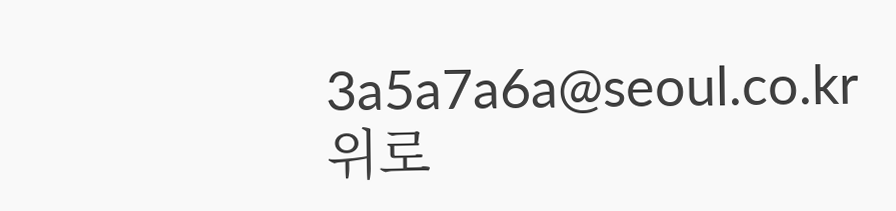3a5a7a6a@seoul.co.kr
위로